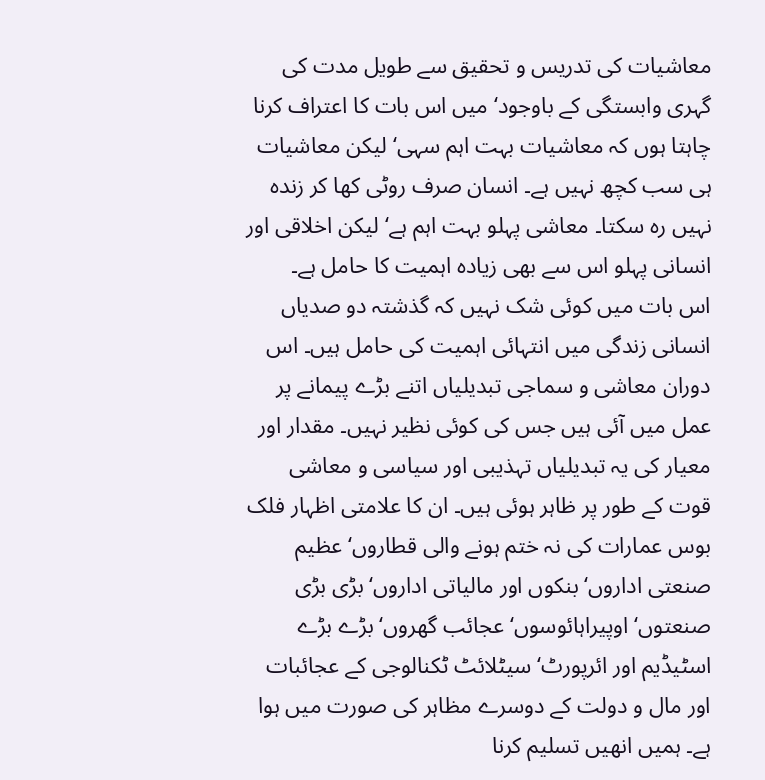معاشیات کی تدریس و تحقیق سے طویل مدت کی گہری وابستگی کے باوجود‘ میں اس بات کا اعتراف کرنا چاہتا ہوں کہ معاشیات بہت اہم سہی‘ لیکن معاشیات ہی سب کچھ نہیں ہے۔ انسان صرف روٹی کھا کر زندہ نہیں رہ سکتا۔ معاشی پہلو بہت اہم ہے‘ لیکن اخلاقی اور انسانی پہلو اس سے بھی زیادہ اہمیت کا حامل ہے۔
اس بات میں کوئی شک نہیں کہ گذشتہ دو صدیاں انسانی زندگی میں انتہائی اہمیت کی حامل ہیں۔ اس دوران معاشی و سماجی تبدیلیاں اتنے بڑے پیمانے پر عمل میں آئی ہیں جس کی کوئی نظیر نہیں۔ مقدار اور معیار کی یہ تبدیلیاں تہذیبی اور سیاسی و معاشی قوت کے طور پر ظاہر ہوئی ہیں۔ ان کا علامتی اظہار فلک بوس عمارات کی نہ ختم ہونے والی قطاروں‘ عظیم صنعتی اداروں‘ بنکوں اور مالیاتی اداروں‘ بڑی بڑی صنعتوں‘ اوپیراہائوسوں‘ عجائب گھروں‘ بڑے بڑے اسٹیڈیم اور ائرپورٹ‘ سیٹلائٹ ٹکنالوجی کے عجائبات اور مال و دولت کے دوسرے مظاہر کی صورت میں ہوا ہے۔ ہمیں انھیں تسلیم کرنا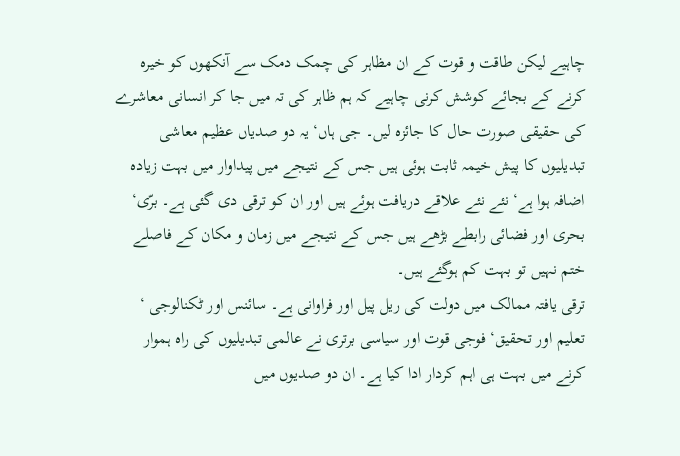چاہیے لیکن طاقت و قوت کے ان مظاہر کی چمک دمک سے آنکھوں کو خیرہ کرنے کے بجائے کوشش کرنی چاہیے کہ ہم ظاہر کی تہ میں جا کر انسانی معاشرے کی حقیقی صورت حال کا جائزہ لیں۔ جی ہاں‘ یہ دو صدیاں عظیم معاشی تبدیلیوں کا پیش خیمہ ثابت ہوئی ہیں جس کے نتیجے میں پیداوار میں بہت زیادہ اضافہ ہوا ہے‘ نئے نئے علاقے دریافت ہوئے ہیں اور ان کو ترقی دی گئی ہے۔ برّی‘ بحری اور فضائی رابطے بڑھے ہیں جس کے نتیجے میں زمان و مکان کے فاصلے ختم نہیں تو بہت کم ہوگئے ہیں۔
ترقی یافتہ ممالک میں دولت کی ریل پیل اور فراوانی ہے۔ سائنس اور ٹکنالوجی ‘ تعلیم اور تحقیق‘ فوجی قوت اور سیاسی برتری نے عالمی تبدیلیوں کی راہ ہموار کرنے میں بہت ہی اہم کردار ادا کیا ہے۔ ان دو صدیوں میں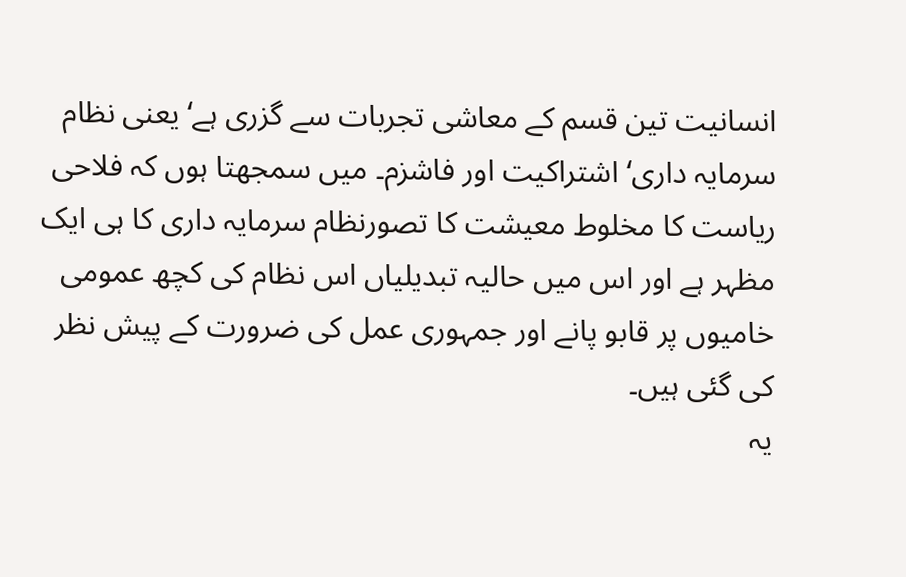انسانیت تین قسم کے معاشی تجربات سے گزری ہے‘ یعنی نظام سرمایہ داری‘ اشتراکیت اور فاشزم۔ میں سمجھتا ہوں کہ فلاحی ریاست کا مخلوط معیشت کا تصورنظام سرمایہ داری کا ہی ایک مظہر ہے اور اس میں حالیہ تبدیلیاں اس نظام کی کچھ عمومی خامیوں پر قابو پانے اور جمہوری عمل کی ضرورت کے پیش نظر کی گئی ہیں۔
یہ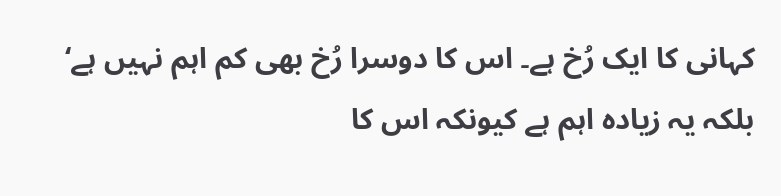کہانی کا ایک رُخ ہے۔ اس کا دوسرا رُخ بھی کم اہم نہیں ہے‘ بلکہ یہ زیادہ اہم ہے کیونکہ اس کا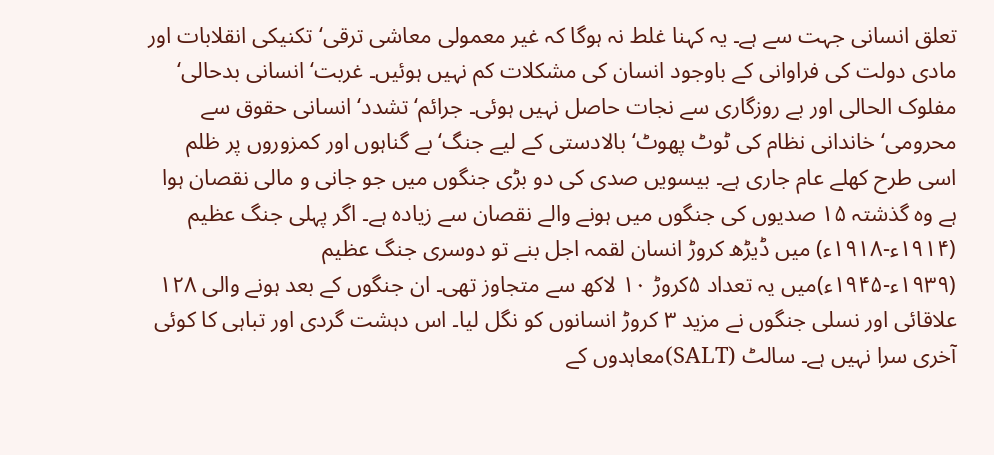تعلق انسانی جہت سے ہے۔ یہ کہنا غلط نہ ہوگا کہ غیر معمولی معاشی ترقی‘ تکنیکی انقلابات اور مادی دولت کی فراوانی کے باوجود انسان کی مشکلات کم نہیں ہوئیں۔ غربت‘ انسانی بدحالی‘ مفلوک الحالی اور بے روزگاری سے نجات حاصل نہیں ہوئی۔ جرائم‘ تشدد‘ انسانی حقوق سے محرومی‘ خاندانی نظام کی ٹوٹ پھوٹ‘ بالادستی کے لیے جنگ‘ بے گناہوں اور کمزوروں پر ظلم اسی طرح کھلے عام جاری ہے۔ بیسویں صدی کی دو بڑی جنگوں میں جو جانی و مالی نقصان ہوا ہے وہ گذشتہ ۱۵ صدیوں کی جنگوں میں ہونے والے نقصان سے زیادہ ہے۔ اگر پہلی جنگ عظیم (۱۹۱۴ء-۱۹۱۸ء) میں ڈیڑھ کروڑ انسان لقمہ اجل بنے تو دوسری جنگ عظیم (۱۹۳۹ء-۱۹۴۵ء)میں یہ تعداد ۵کروڑ ۱۰ لاکھ سے متجاوز تھی۔ ان جنگوں کے بعد ہونے والی ۱۲۸ علاقائی اور نسلی جنگوں نے مزید ۳ کروڑ انسانوں کو نگل لیا۔ اس دہشت گردی اور تباہی کا کوئی آخری سرا نہیں ہے۔ سالٹ (SALT)معاہدوں کے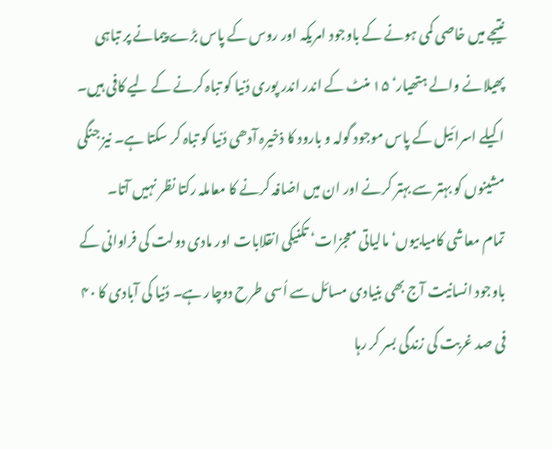نتیجے میں خاصی کمی ہونے کے باوجود امریکہ اور روس کے پاس بڑے پیمانے پر تباہی پھیلانے والے ہتھیار‘ ۱۵ منٹ کے اندر اندر پوری دُنیا کو تباہ کرنے کے لیے کافی ہیں۔ اکیلے اسرائیل کے پاس موجود گولہ و بارود کا ذخیرہ آدھی دُنیا کو تباہ کر سکتا ہے۔ نیز جنگی مشینوں کو بہتر سے بہتر کرنے اور ان میں اضافہ کرنے کا معاملہ رکتا نظر نہیں آتا۔
تمام معاشی کامیابیوں‘ مالیاتی معجزات‘ تکنیکی انقلابات اور مادی دولت کی فراوانی کے باوجود انسانیت آج بھی بنیادی مسائل سے اُسی طرح دوچار ہے۔ دُنیا کی آبادی کا ۴۰ فی صد غربت کی زندگی بسر کر رہا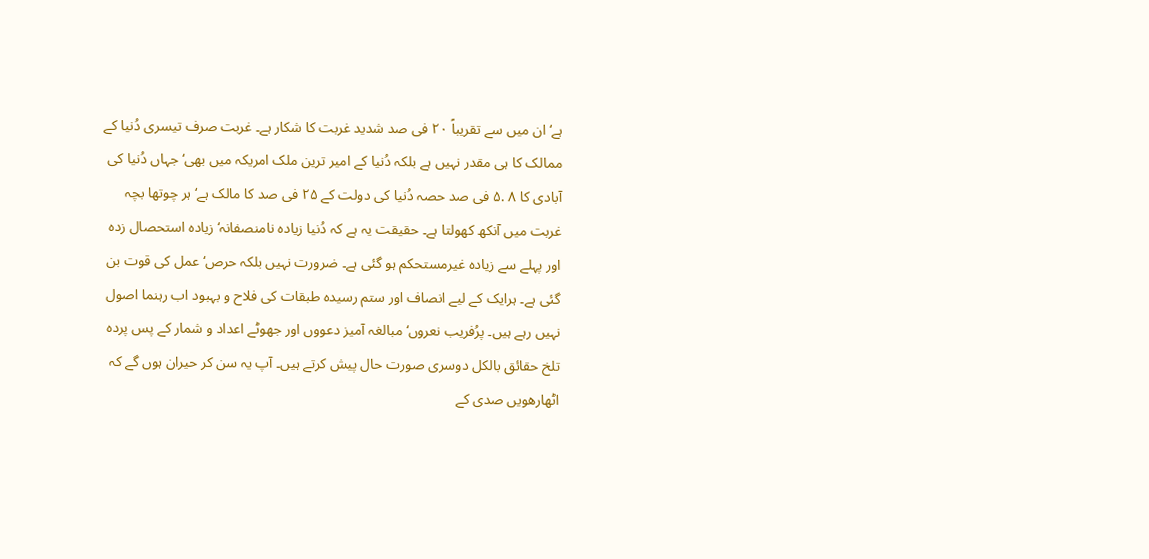ہے‘ ان میں سے تقریباً ۲۰ فی صد شدید غربت کا شکار ہے۔ غربت صرف تیسری دُنیا کے ممالک کا ہی مقدر نہیں ہے بلکہ دُنیا کے امیر ترین ملک امریکہ میں بھی‘ جہاں دُنیا کی آبادی کا ۸ .۵ فی صد حصہ دُنیا کی دولت کے ۲۵ فی صد کا مالک ہے‘ ہر چوتھا بچہ غربت میں آنکھ کھولتا ہے۔ حقیقت یہ ہے کہ دُنیا زیادہ نامنصفانہ‘ زیادہ استحصال زدہ اور پہلے سے زیادہ غیرمستحکم ہو گئی ہے۔ ضرورت نہیں بلکہ حرص‘ عمل کی قوت بن گئی ہے۔ ہرایک کے لیے انصاف اور ستم رسیدہ طبقات کی فلاح و بہبود اب رہنما اصول نہیں رہے ہیں۔ پرُفریب نعروں‘ مبالغہ آمیز دعووں اور جھوٹے اعداد و شمار کے پس پردہ تلخ حقائق بالکل دوسری صورت حال پیش کرتے ہیں۔ آپ یہ سن کر حیران ہوں گے کہ اٹھارھویں صدی کے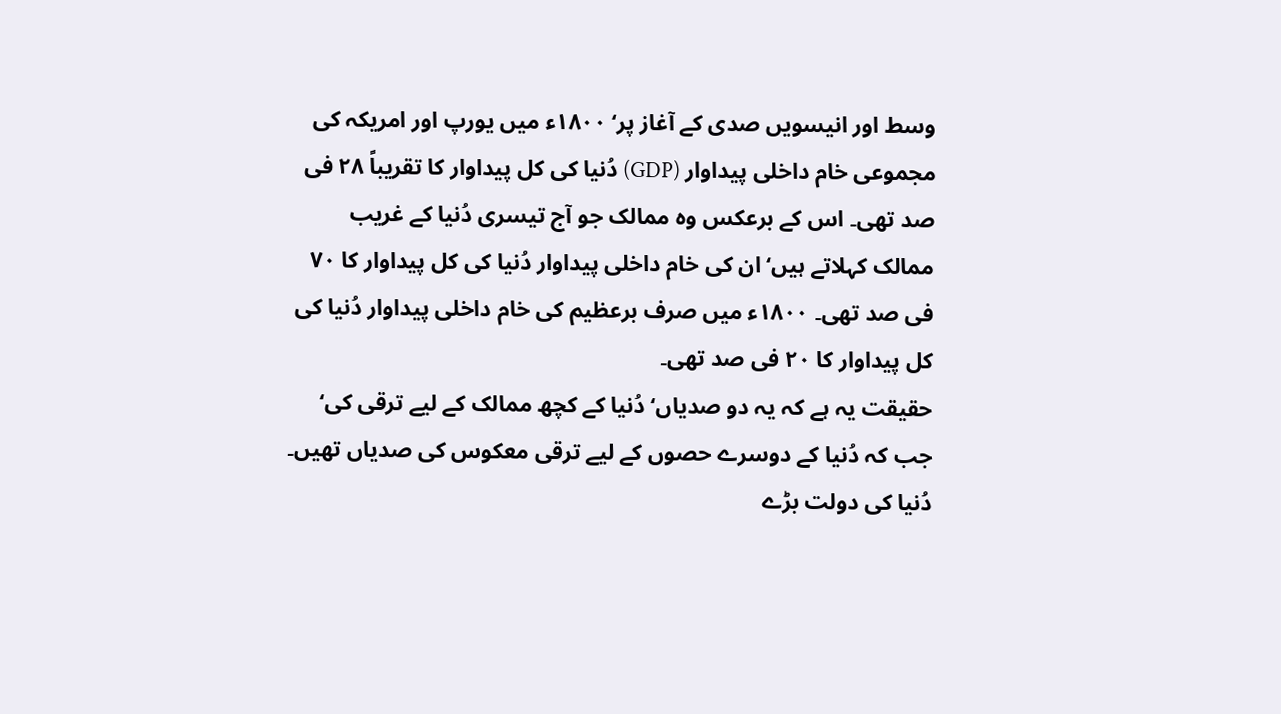وسط اور انیسویں صدی کے آغاز پر‘ ۱۸۰۰ء میں یورپ اور امریکہ کی مجموعی خام داخلی پیداوار (GDP) دُنیا کی کل پیداوار کا تقریباً ۲۸ فی صد تھی۔ اس کے برعکس وہ ممالک جو آج تیسری دُنیا کے غریب ممالک کہلاتے ہیں‘ ان کی خام داخلی پیداوار دُنیا کی کل پیداوار کا ۷۰ فی صد تھی۔ ۱۸۰۰ء میں صرف برعظیم کی خام داخلی پیداوار دُنیا کی کل پیداوار کا ۲۰ فی صد تھی۔
حقیقت یہ ہے کہ یہ دو صدیاں‘ دُنیا کے کچھ ممالک کے لیے ترقی کی‘ جب کہ دُنیا کے دوسرے حصوں کے لیے ترقی معکوس کی صدیاں تھیں۔ دُنیا کی دولت بڑے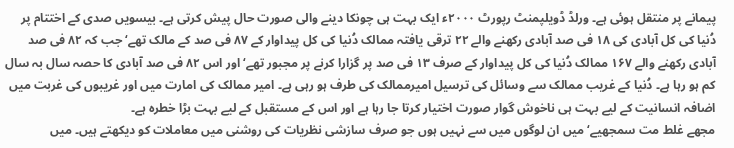پیمانے پر منتقل ہوئی ہے۔ ورلڈ ڈویلپمنٹ رپورٹ ۲۰۰۰ء ایک بہت ہی چونکا دینے والی صورت حال پیش کرتی ہے۔ بیسویں صدی کے اختتام پر دُنیا کی کل آبادی کی ۱۸ فی صد آبادی رکھنے والے ۲۲ ترقی یافتہ ممالک دُنیا کی کل پیداوار کے ۸۷ فی صد کے مالک تھے‘ جب کہ ۸۲ فی صد آبادی رکھنے والے ۱۶۷ ممالک دُنیا کی کل پیداوار کے صرف ۱۳ فی صد پر گزارا کرنے پر مجبور تھے‘ اور اس ۸۲ فی صد آبادی کا حصہ سال بہ سال کم ہو رہا ہے۔ دُنیا کے غریب ممالک سے وسائل کی ترسیل امیرممالک کی طرف ہو رہی ہے۔ امیر ممالک کی امارت میں اور غریبوں کی غربت میں اضافہ انسانیت کے لیے بہت ہی ناخوش گوار صورت اختیار کرتا جا رہا ہے اور اس کے مستقبل کے لیے بہت بڑا خطرہ ہے۔
مجھے غلط مت سمجھیے‘ میں ان لوگوں میں سے نہیں ہوں جو صرف سازشی نظریات کی روشنی میں معاملات کو دیکھتے ہیں۔ میں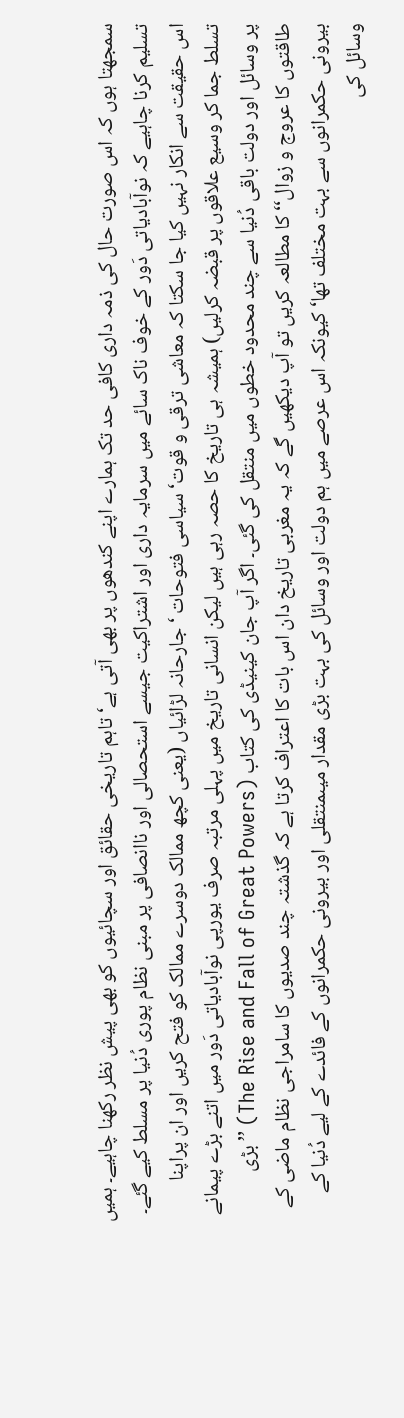سمجھتا ہوں کہ اس صورت حال کی ذمہ داری کافی حد تک ہمارے اپنے کندھوں پر بھی آتی ہے‘ تاہم تاریخی حقائق اور سچائیوں کو بھی پیش نظر رکھنا چاہیے۔ ہمیں تسلیم کرنا چاہیے کہ نوآبادیاتی دَور کے خوف ناک سائے میں سرمایہ داری اور اشتراکیت جیسے استحصالی اور ناانصافی پر مبنی نظام پوری دُنیا پر مسلط کیے گئے۔ اس حقیقت سے انکار نہیں کیا جا سکتا کہ معاشی ترقی و قوت‘ سیاسی فتوحات ‘ جارحانہ لڑائیاں (یعنی کچھ ممالک دوسرے ممالک کو فتح کریں اور ان پراپنا تسلط جما کر وسیع علاقوں پر قبضہ کرلیں) ہمیشہ ہی تاریخ کا حصہ رہی ہیں لیکن انسانی تاریخ میں پہلی مرتبہ صرف یورپی نوآبادیاتی دَور میں اتنے بڑے پیمانے پر وسائل اور دولت باقی دُنیا سے چند محدود خطوں میں منتقل کی گئی۔ اگر آپ جان کینیڈی کی کتاب (The Rise and Fall of Great Powers) ’’بڑی طاقتوں کا عروج و زوال‘‘ کا مطالعہ کریں تو آپ دیکھیں گے کہ یہ مغربی تاریخ دان اس بات کا اعتراف کرتا ہے کہ گذشتہ چند صدیوں کا سامراجی نظام ماضی کے بیرونی حکمرانوں سے بہت مختلف تھا‘ کیونکہ اس عرصے میں ہم دولت اور وسائل کی بہت بڑی مقدار میںمنتقلی اور بیرونی حکمرانوں کے فائدے کے لیے دُنیا کے وسائل کی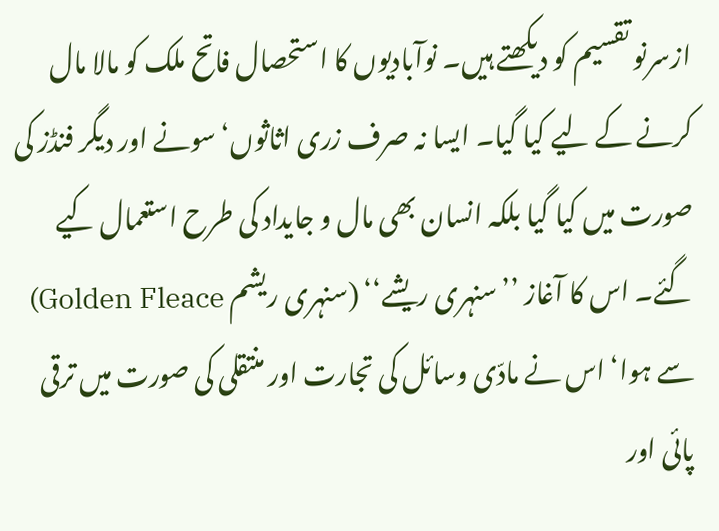ازسرنو تقسیم کو دیکھتے ہیں۔ نوآبادیوں کا استحصال فاتح ملک کو مالا مال کرنے کے لیے کیا گیا۔ ایسا نہ صرف زری اثاثوں‘ سونے اور دیگر فنڈز کی صورت میں کیا گیا بلکہ انسان بھی مال و جایداد کی طرح استعمال کیے گئے۔ اس کا آغاز ’’سنہری ریشے‘‘ (سنہری ریشم Golden Fleace) سے ہوا‘ اس نے مادّی وسائل کی تجارت اور منتقلی کی صورت میں ترقی پائی اور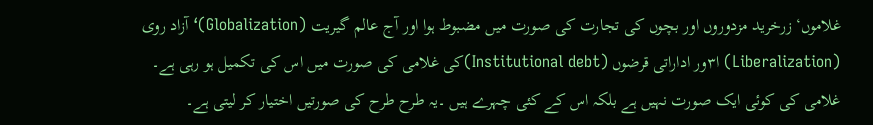غلاموں‘ زرخرید مزدوروں اور بچوں کی تجارت کی صورت میں مضبوط ہوا اور آج عالم گیریت (Globalization)‘ آزاد روی (Liberalization) ا۳ور اداراتی قرضوں (Institutional debt)کی غلامی کی صورت میں اس کی تکمیل ہو رہی ہے۔ غلامی کی کوئی ایک صورت نہیں ہے بلکہ اس کے کئی چہرے ہیں ۔یہ طرح طرح کی صورتیں اختیار کر لیتی ہے۔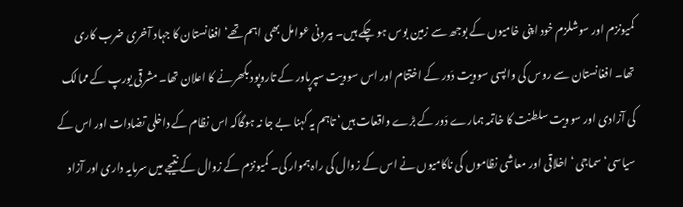کمیونزم اور سوشلزم خود اپنی خامیوں کے بوجھ سے زمین بوس ہو چکے ہیں۔ بیرونی عوامل بھی اہم تھے‘ افغانستان کا جہاد آخری ضرب کاری تھا۔ افغانستان سے روس کی واپسی سوویت دَور کے اختتام اور اس سوویت سپرپاور کے تاروپود بکھرنے کا اعلان تھا۔ مشرقی یورپ کے ممالک کی آزادی اور سوویت سلطنت کا خاتمہ ہمارے دَور کے بڑے واقعات ہیں‘ تاہم یہ کہنا بے جا نہ ہوگاکہ اس نظام کے داخلی تضادات اور اس کے سیاسی‘ سماجی ‘ اخلاقی اور معاشی نظاموں کی ناکامیوں نے اس کے زوال کی راہ ہموار کی۔ کمیونزم کے زوال کے نتیجے میں سرمایہ داری اور آزاد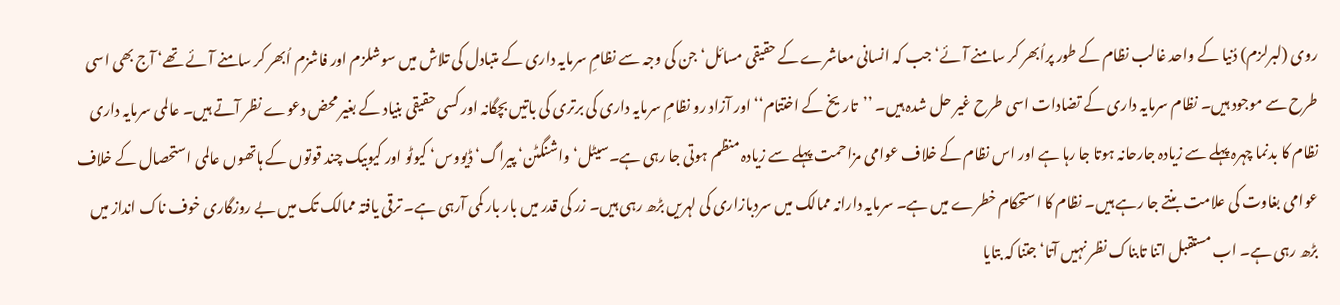روی (لبرلزم) دُنیا کے واحد غالب نظام کے طور پراُبھر کر سامنے آئے‘ جب کہ انسانی معاشرے کے حقیقی مسائل‘ جن کی وجہ سے نظامِ سرمایہ داری کے متبادل کی تلاش میں سوشلزم اور فاشزم اُبھر کر سامنے آئے تھے‘ آج بھی اسی طرح سے موجود ہیں۔ نظام سرمایہ داری کے تضادات اسی طرح غیر حل شدہ ہیں۔ ’’تاریخ کے اختتام‘‘ اور آزاد رو نظامِ سرمایہ داری کی برتری کی باتیں بچگانہ اور کسی حقیقی بنیاد کے بغیر محض دعوے نظر آتے ہیں۔ عالمی سرمایہ داری نظام کا بدنما چہرہ پہلے سے زیادہ جارحانہ ہوتا جا رہا ہے اور اس نظام کے خلاف عوامی مزاحمت پہلے سے زیادہ منظم ہوتی جا رہی ہے۔سیٹل‘واشنگٹن‘ پیراگ‘ ڈیووس‘ کیوٹو اور کیوبیک چند قوتوں کے ہاتھوں عالمی استحصال کے خلاف عوامی بغاوت کی علامت بنتے جا رہے ہیں۔ نظام کا استحکام خطرے میں ہے۔ سرمایہ دارانہ ممالک میں سردبازاری کی لہریں بڑھ رہی ہیں۔ زر کی قدر میں بار بار کمی آرہی ہے۔ ترقی یافتہ ممالک تک میں بے روزگاری خوف ناک انداز میں بڑھ رہی ہے۔ اب مستقبل اتنا تابناک نظر نہیں آتا‘ جتنا کہ بتایا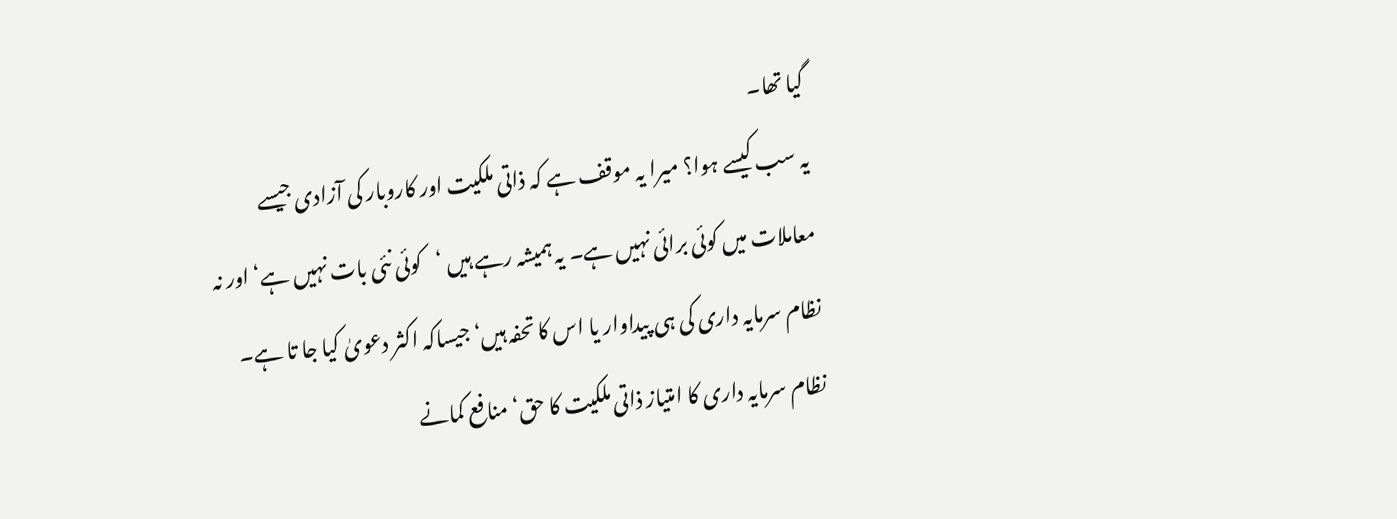گیا تھا۔
یہ سب کیسے ہوا؟ میرا یہ موقف ہے کہ ذاتی ملکیت اور کاروبار کی آزادی جیسے معاملات میں کوئی برائی نہیں ہے۔ یہ ہمیشہ رہے ہیں ‘کوئی نئی بات نہیں ہے‘ اور نہ نظام سرمایہ داری کی ہی پیداوار یا اس کا تحفہ ہیں‘ جیساکہ اکثر دعویٰ کیا جا تا ہے۔ نظام سرمایہ داری کا امتیاز ذاتی ملکیت کا حق‘ منافع کمانے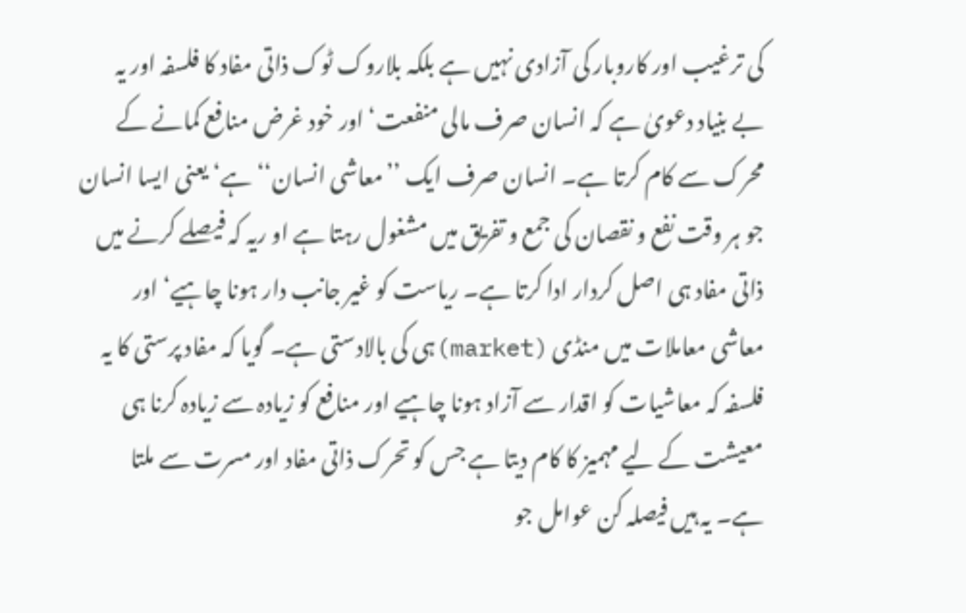کی ترغیب اور کاروبار کی آزادی نہیں ہے بلکہ بلاروک ٹوک ذاتی مفاد کا فلسفہ اور یہ بے بنیاد دعویٰ ہے کہ انسان صرف مالی منفعت‘ اور خود غرض منافع کمانے کے محرک سے کام کرتا ہے۔ انسان صرف ایک ’’معاشی انسان‘‘ ہے‘ یعنی ایسا انسان جو ہر وقت نفع و نقصان کی جمع و تفریق میں مشغول رہتا ہے او ریہ کہ فیصلے کرنے میں ذاتی مفاد ہی اصل کردار ادا کرتا ہے۔ ریاست کو غیر جانب دار ہونا چاہیے‘ اور معاشی معاملات میں منڈی (market)ہی کی بالادستی ہے۔ گویا کہ مفاد پرستی کا یہ فلسفہ کہ معاشیات کو اقدار سے آزاد ہونا چاہیے اور منافع کو زیادہ سے زیادہ کرنا ہی معیشت کے لیے مہمیز کا کام دیتا ہے جس کو تحرک ذاتی مفاد اور مسرت سے ملتا ہے۔ یہ ہیں فیصلہ کن عوامل جو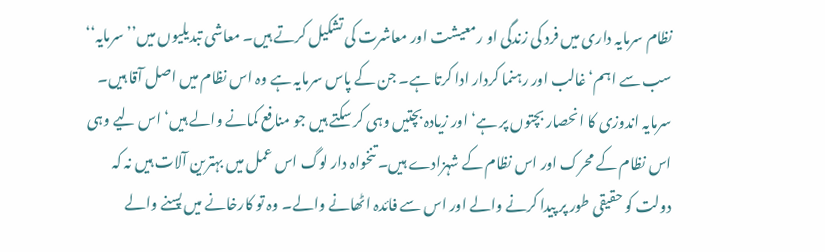نظام سرمایہ داری میں فرد کی زندگی او رمعیشت اور معاشرت کی تشکیل کرتے ہیں۔ معاشی تبدیلیوں میں’’سرمایہ‘‘ سب سے اہم‘ غالب اور رہنما کردار ادا کرتا ہے۔ جن کے پاس سرمایہ ہے وہ اس نظام میں اصل آقا ہیں۔ سرمایہ اندوزی کا انحصار بچتوں پر ہے‘ اور زیادہ بچتیں وہی کر سکتے ہیں جو منافع کمانے والے ہیں‘ اس لیے وہی اس نظام کے محرک اور اس نظام کے شہزادے ہیں۔ تنخواہ دار لوگ اس عمل میں بہترین آلات ہیں نہ کہ دولت کو حقیقی طور پر پیدا کرنے والے اور اس سے فائدہ اٹھانے والے۔ وہ تو کارخانے میں پسنے والے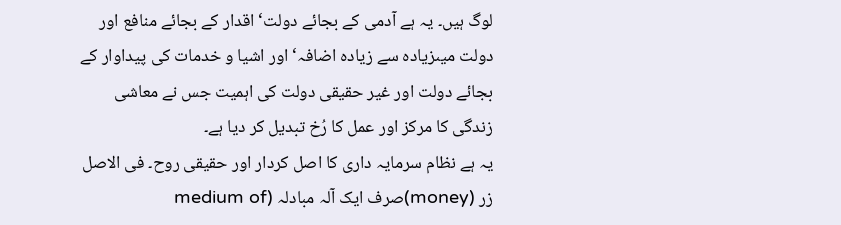لوگ ہیں۔ یہ ہے آدمی کے بجائے دولت‘ اقدار کے بجائے منافع اور دولت میںزیادہ سے زیادہ اضافہ‘ اور اشیا و خدمات کی پیداوار کے بجائے دولت اور غیر حقیقی دولت کی اہمیت جس نے معاشی زندگی کا مرکز اور عمل کا رُخ تبدیل کر دیا ہے۔
یہ ہے نظام سرمایہ داری کا اصل کردار اور حقیقی روح۔ فی الاصل زر (money)صرف ایک آلہ مبادلہ (medium of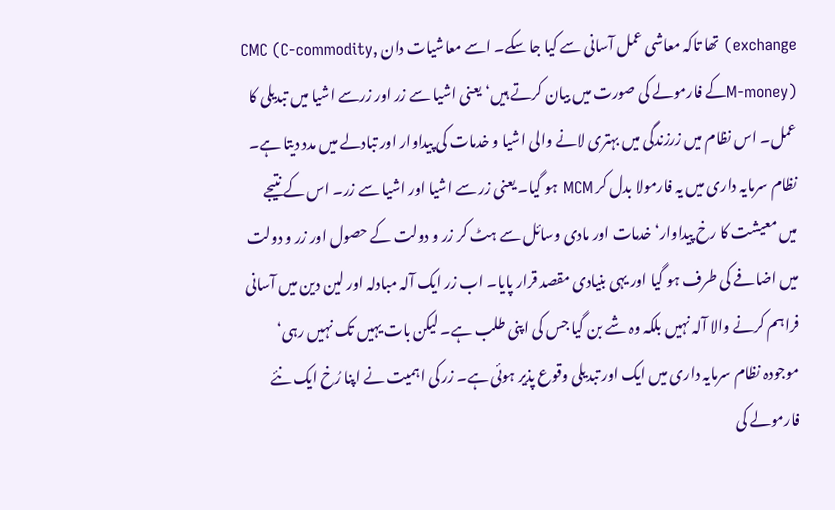exchange) تھا تاکہ معاشی عمل آسانی سے کیا جا سکے۔ اسے معاشیات دان CMC (C-commodity, M-money)کے فارمولے کی صورت میں بیان کرتے ہیں‘ یعنی اشیا سے زر اور زرسے اشیا میں تبدیلی کا عمل۔ اس نظام میں زرزندگی میں بہتری لانے والی اشیا و خدمات کی پیداوار اور تبادلے میں مدد دیتا ہے۔ نظام سرمایہ داری میں یہ فارمولا بدل کر MCM ہو گیا۔ یعنی زر سے اشیا اور اشیا سے زر۔ اس کے نتیجے میں معیشت کا رخ پیداوار‘ خدمات اور مادی وسائل سے ہٹ کر زر و دولت کے حصول اور زر و دولت میں اضافے کی طرف ہو گیا اور یہی بنیادی مقصد قرار پایا۔ اب زر ایک آلہ مبادلہ اور لین دین میں آسانی فراہم کرنے والا آلہ نہیں بلکہ وہ شے بن گیا جس کی اپنی طلب ہے۔ لیکن بات یہیں تک نہیں رہی‘ موجودہ نظام سرمایہ داری میں ایک اور تبدیلی وقوع پذیر ہوئی ہے۔ زر کی اہمیت نے اپنا رُخ ایک نئے فارمولے کی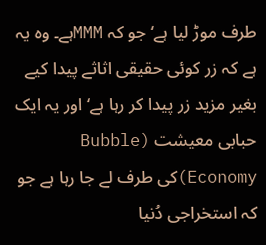طرف موڑ لیا ہے‘ جو کہ MMMہے۔ وہ یہ ہے کہ زر کوئی حقیقی اثاثے پیدا کیے بغیر مزید زر پیدا کر رہا ہے‘ اور یہ ایک حبابی معیشت (Bubble Economy)کی طرف لے جا رہا ہے جو کہ استخراجی دُنیا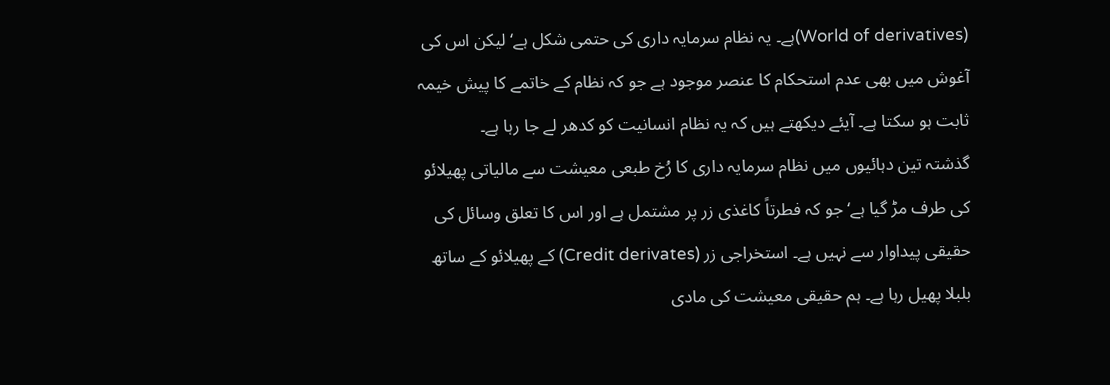(World of derivatives)ہے۔ یہ نظام سرمایہ داری کی حتمی شکل ہے‘ لیکن اس کی آغوش میں بھی عدم استحکام کا عنصر موجود ہے جو کہ نظام کے خاتمے کا پیش خیمہ ثابت ہو سکتا ہے۔ آیئے دیکھتے ہیں کہ یہ نظام انسانیت کو کدھر لے جا رہا ہے۔
گذشتہ تین دہائیوں میں نظام سرمایہ داری کا رُخ طبعی معیشت سے مالیاتی پھیلائو کی طرف مڑ گیا ہے‘ جو کہ فطرتاً کاغذی زر پر مشتمل ہے اور اس کا تعلق وسائل کی حقیقی پیداوار سے نہیں ہے۔ استخراجی زر (Credit derivates) کے پھیلائو کے ساتھ بلبلا پھیل رہا ہے۔ ہم حقیقی معیشت کی مادی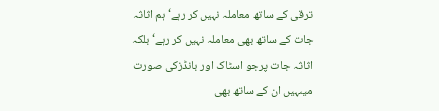ترقی کے ساتھ معاملہ نہیں کر رہے‘ ہم اثاثہ جات کے ساتھ بھی معاملہ نہیں کر رہے‘ بلکہ اثاثہ جات پرجو اسٹاک اور بانڈزکی صورت میںہیں ان کے ساتھ بھی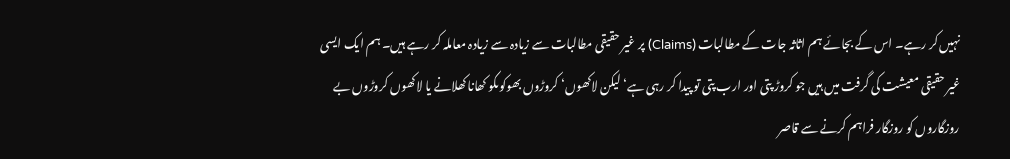نہیں کر رہے۔ اس کے بجائے ہم اثاثہ جات کے مطالبات (Claims) پر غیر حقیقی مطالبات سے زیادہ سے زیادہ معاملہ کر رہے ہیں۔ ہم ایک ایسی غیر حقیقی معیشت کی گرفت میں ہیں جو کروڑ پتی اور ارب پتی تو پیدا کر رہی ہے‘ لیکن لاکھوں‘ کروڑوں بھوکوںکو کھانا کھلانے یا لاکھوں کروڑوں بے روزگاروں کو روزگار فراہم کرنے سے قاصر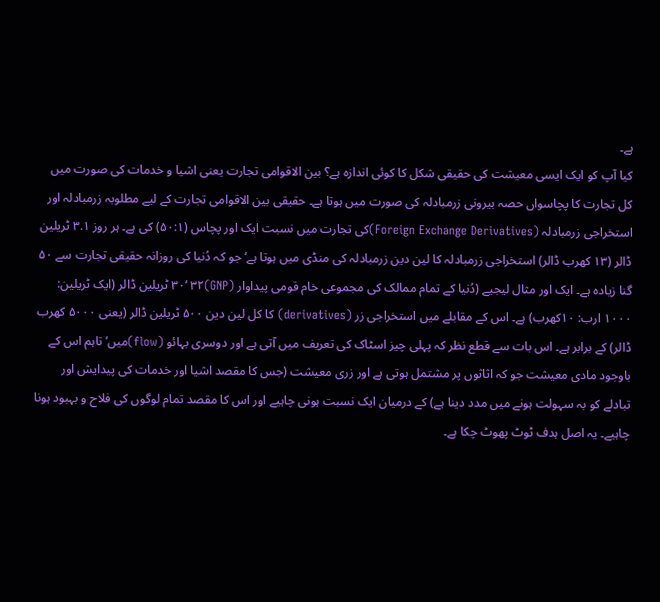ہے۔
کیا آپ کو ایک ایسی معیشت کی حقیقی شکل کا کوئی اندازہ ہے؟ بین الاقوامی تجارت یعنی اشیا و خدمات کی صورت میں کل تجارت کا پچاسواں حصہ بیرونی زرمبادلہ کی صورت میں ہوتا ہے۔ حقیقی بین الاقوامی تجارت کے لیے مطلوبہ زرمبادلہ اور استخراجی زرمبادلہ (Foreign Exchange Derivatives)کی تجارت میں نسبت ایک اور پچاس (۵۰:۱) کی ہے۔ ہر روز ۳.۱ ٹریلین ڈالر (۱۳ کھرب ڈالر) استخراجی زرمبادلہ کا لین دین زرمبادلہ کی منڈی میں ہوتا ہے‘ جو کہ دُنیا کی روزانہ حقیقی تجارت سے ۵۰ گنا زیادہ ہے۔ ایک اور مثال لیجیے (دُنیا کے تمام ممالک کی مجموعی خام قومی پیداوار (GNP)۳۰‘ ۳۲ ٹریلین ڈالر (ایک ٹریلین: ۱۰۰۰ ارب: ۱۰کھرب) ہے۔ اس کے مقابلے میں استخراجی زر (derivatives) کا کل لین دین ۵۰۰ ٹریلین ڈالر (یعنی ۵۰۰۰ کھرب ڈالر) کے برابر ہے۔ اس بات سے قطع نظر کہ پہلی چیز اسٹاک کی تعریف میں آتی ہے اور دوسری بہائو (flow)میں‘ تاہم اس کے باوجود مادی معیشت جو کہ اثاثوں پر مشتمل ہوتی ہے اور زری معیشت (جس کا مقصد اشیا اور خدمات کی پیدایش اور تبادلے کو بہ سہولت ہونے میں مدد دینا ہے) کے درمیان ایک نسبت ہونی چاہیے اور اس کا مقصد تمام لوگوں کی فلاح و بہبود ہونا چاہیے۔ یہ اصل ہدف ٹوٹ پھوٹ چکا ہے۔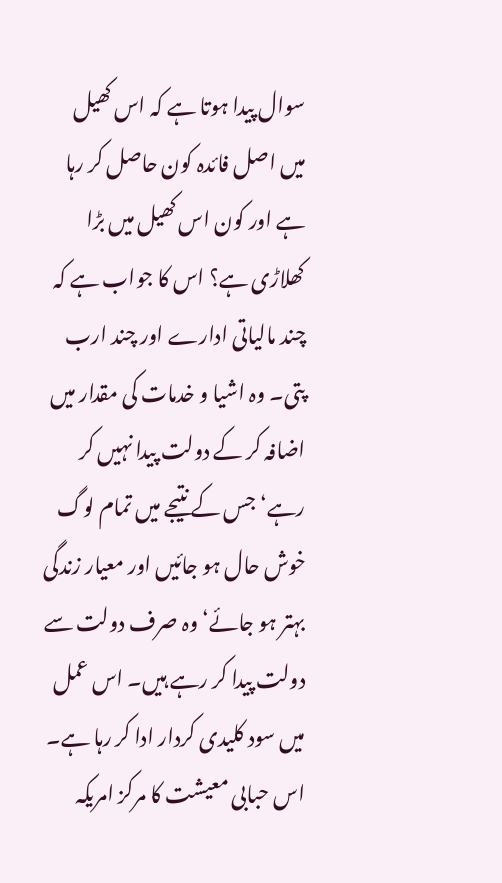سوال پیدا ہوتا ہے کہ اس کھیل میں اصل فائدہ کون حاصل کر رہا ہے اور کون اس کھیل میں بڑا کھلاڑی ہے؟ اس کا جواب ہے کہ چند مالیاتی ادارے اور چند ارب پتی۔ وہ اشیا و خدمات کی مقدار میں اضافہ کر کے دولت پیدا نہیں کر رہے‘ جس کے نتیجے میں تمام لوگ خوش حال ہو جائیں اور معیار زندگی بہتر ہو جائے‘ وہ صرف دولت سے دولت پیدا کر رہے ہیں۔ اس عمل میں سود کلیدی کردار ادا کر رہا ہے۔ اس حبابی معیشت کا مرکز امریکہ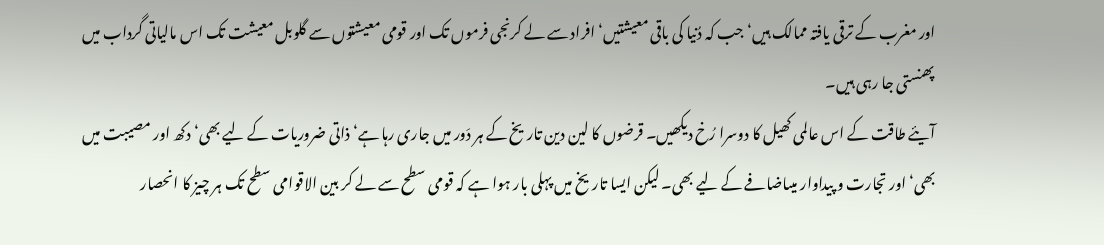اور مغرب کے ترقی یافتہ ممالک ہیں‘ جب کہ دُنیا کی باقی معیشتیں‘ افراد سے لے کرنجی فرموں تک اور قومی معیشتوں سے گلوبل معیشت تک اس مالیاتی گرداب میں پھنستی جا رہی ہیں۔
آیئے طاقت کے اس عالمی کھیل کا دوسرا رُخ دیکھیں۔ قرضوں کا لین دین تاریخ کے ہر دَور میں جاری رہا ہے‘ ذاتی ضروریات کے لیے بھی‘ دکھ اور مصیبت میں بھی‘ اور تجارت و پیداوار میںاضافے کے لیے بھی۔ لیکن ایسا تاریخ میں پہلی بار ہوا ہے کہ قومی سطح سے لے کر بین الاقوامی سطح تک ہر چیز کا انحصار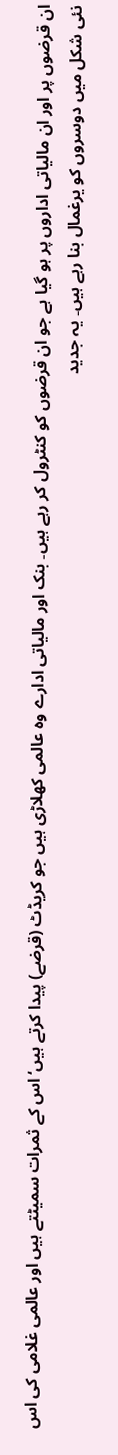ان قرضوں پر اور ان مالیاتی اداروں پر ہو گیا ہے جو ان قرضوں کو کنٹرول کر رہے ہیں۔ بنک اور مالیاتی ادارے وہ عالمی کھلاڑی ہیں جو کریڈٹ (قرضے) پیدا کرتے ہیں‘ اس کے ثمرات سمیٹتے ہیں اور عالمی غلامی کی اس نئی شکل میں دوسروں کو یرغمال بنا رہے ہیں۔ یہ جدید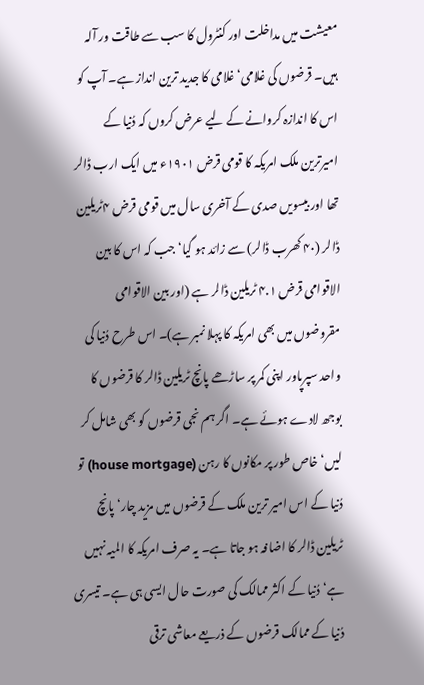معیشت میں مداخلت اور کنٹرول کا سب سے طاقت ور آلہ ہیں۔ قرضوں کی غلامی‘ غلامی کا جدید ترین انداز ہے۔ آپ کو اس کا اندازہ کروانے کے لیے عرض کروں کہ دُنیا کے امیرترین ملک امریکہ کا قومی قرض ۱۹۰۱ء میں ایک ارب ڈالر تھا اور بیسویں صدی کے آخری سال میں قومی قرض ۴ٹریلین ڈالر (۴۰ کھرب ڈالر) سے زائد ہو گیا‘ جب کہ اس کا بین الاقوامی قرض ۴.۱ ٹریلین ڈالر ہے (اور بین الاقوامی مقروضوں میں بھی امریکہ کا پہلا نمبر ہے)۔ اس طرح دُنیا کی واحد سپرپاور اپنی کمر پر ساڑھے پانچ ٹریلین ڈالر کا قرضوں کا بوجھ لادے ہوئے ہے۔ اگر ہم نجی قرضوں کو بھی شامل کر لیں‘ خاص طور پر مکانوں کا رہن (house mortgage) تو دُنیا کے اس امیر ترین ملک کے قرضوں میں مزید چار‘ پانچ ٹریلین ڈالر کا اضافہ ہو جاتا ہے۔ یہ صرف امریکہ کا المیہ نہیں ہے‘ دُنیا کے اکثر ممالک کی صورت حال ایسی ہی ہے۔ تیسری دُنیا کے ممالک قرضوں کے ذریعے معاشی ترقی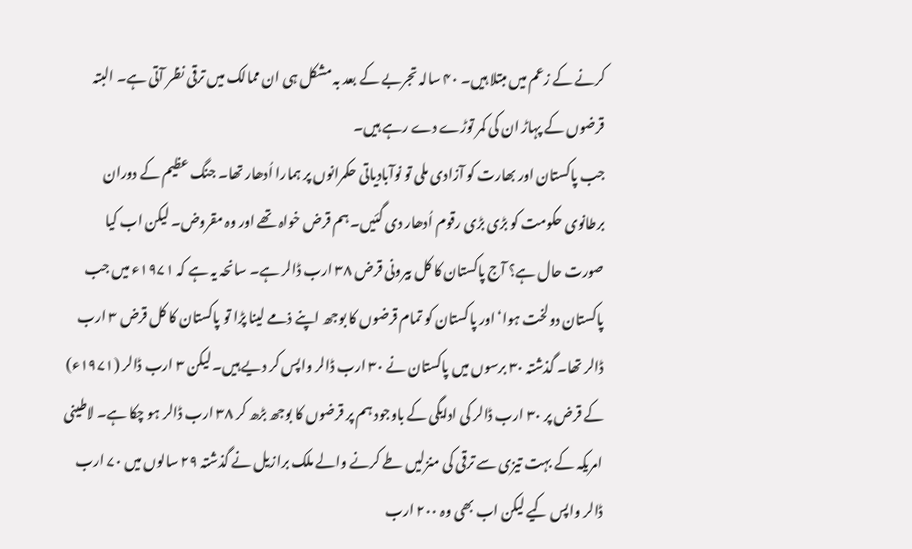کرنے کے زعم میں مبتلا ہیں۔ ۴۰ سالہ تجربے کے بعد بہ مشکل ہی ان ممالک میں ترقی نظر آتی ہے۔ البتہ قرضوں کے پہاڑ ان کی کمر توڑے دے رہے ہیں۔
جب پاکستان اور بھارت کو آزادی ملی تو نوآبادیاتی حکمرانوں پر ہمارا اُدھار تھا۔ جنگ عظیم کے دوران برطانوی حکومت کو بڑی بڑی رقوم اُدھار دی گئیں۔ ہم قرض خواہ تھے اور وہ مقروض۔ لیکن اب کیا صورت حال ہے؟ آج پاکستان کا کل بیرونی قرض ۳۸ ارب ڈالر ہے۔ سانحہ یہ ہے کہ ۱۹۷۱ء میں جب پاکستان دولخت ہوا‘ اور پاکستان کو تمام قرضوں کا بوجھ اپنے ذمے لینا پڑا تو پاکستان کا کل قرض ۳ ارب ڈالر تھا۔ گذشتہ ۳۰ برسوں میں پاکستان نے ۳۰ ارب ڈالر واپس کر دیے ہیں۔ لیکن ۳ ارب ڈالر (۱۹۷۱ء) کے قرض پر ۳۰ ارب ڈالر کی ادایگی کے باوجود ہم پر قرضوں کا بوجھ بڑھ کر ۳۸ ارب ڈالر ہو چکا ہے۔ لاطینی امریکہ کے بہت تیزی سے ترقی کی منزلیں طے کرنے والے ملک برازیل نے گذشتہ ۲۹ سالوں میں ۷۰ ارب ڈالر واپس کیے لیکن اب بھی وہ ۲۰۰ ارب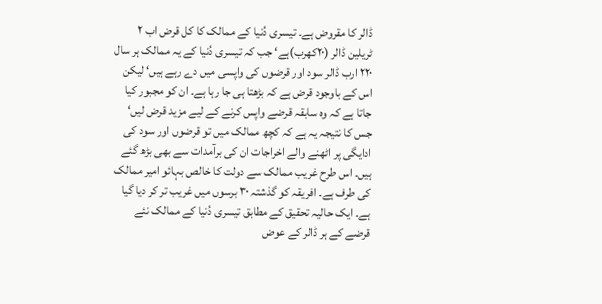ڈالر کا مقروض ہے۔ تیسری دُنیا کے ممالک کا کل قرض اب ۲ ٹریلین ڈالر (۲۰کھرب)ہے‘ جب کہ تیسری دُنیا کے یہ ممالک ہر سال ۲۲۰ ارب ڈالر سود اور قرضوں کی واپسی میں دے رہے ہیں‘ لیکن اس کے باوجود قرض ہے کہ بڑھتا ہی جا رہا ہے۔ ان کو مجبور کیا جاتا ہے کہ وہ سابقہ قرضے واپس کرنے کے لیے مزید قرض لیں‘ جس کا نتیجہ یہ ہے کہ کچھ ممالک میں تو قرضوں اور سود کی ادایگی پر اٹھنے والے اخراجات ان کی برآمدات سے بھی بڑھ گئے ہیں۔ اس طرح غریب ممالک سے دولت کا خالص بہائو امیر ممالک کی طرف ہے۔ افریقہ کو گذشتہ ۳۰ برسوں میں غریب تر کر دیا گیا ہے۔ ایک حالیہ تحقیق کے مطابق تیسری دُنیا کے ممالک نئے قرضے کے ہر ڈالر کے عوض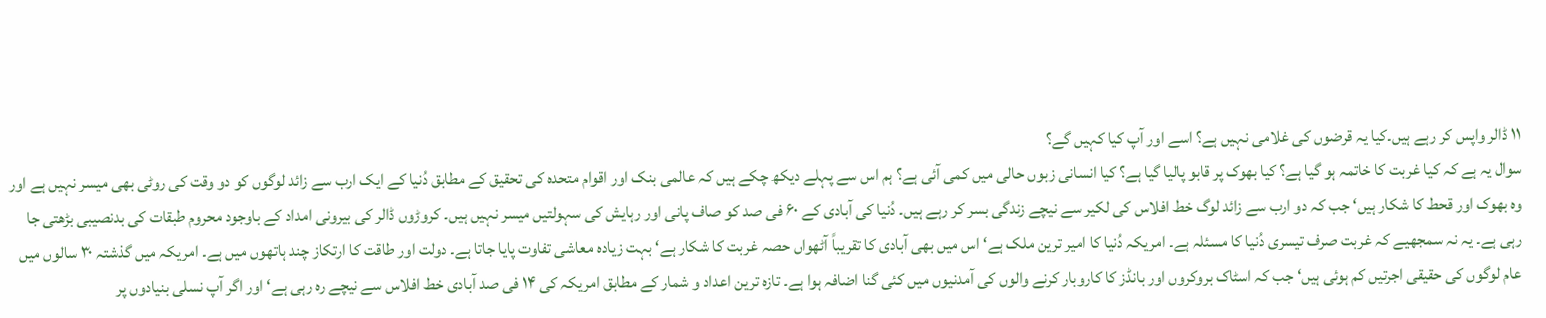۱۱ ڈالر واپس کر رہے ہیں۔کیا یہ قرضوں کی غلامی نہیں ہے؟ اسے اور آپ کیا کہیں گے؟
سوال یہ ہے کہ کیا غربت کا خاتمہ ہو گیا ہے؟ کیا بھوک پر قابو پالیا گیا ہے؟ کیا انسانی زبوں حالی میں کمی آئی ہے؟ ہم اس سے پہلے دیکھ چکے ہیں کہ عالمی بنک اور اقوام متحدہ کی تحقیق کے مطابق دُنیا کے ایک ارب سے زائد لوگوں کو دو وقت کی روٹی بھی میسر نہیں ہے اور وہ بھوک اور قحط کا شکار ہیں‘ جب کہ دو ارب سے زائد لوگ خط افلاس کی لکیر سے نیچے زندگی بسر کر رہے ہیں۔ دُنیا کی آبادی کے ۶۰ فی صد کو صاف پانی اور رہایش کی سہولتیں میسر نہیں ہیں۔ کروڑوں ڈالر کی بیرونی امداد کے باوجود محروم طبقات کی بدنصیبی بڑھتی جا رہی ہے۔ یہ نہ سمجھیے کہ غربت صرف تیسری دُنیا کا مسئلہ ہے۔ امریکہ دُنیا کا امیر ترین ملک ہے‘ اس میں بھی آبادی کا تقریباً آٹھواں حصہ غربت کا شکار ہے‘ بہت زیادہ معاشی تفاوت پایا جاتا ہے۔ دولت اور طاقت کا ارتکاز چند ہاتھوں میں ہے۔ امریکہ میں گذشتہ ۳۰ سالوں میں عام لوگوں کی حقیقی اجرتیں کم ہوئی ہیں‘ جب کہ اسٹاک بروکروں اور بانڈز کا کاروبار کرنے والوں کی آمدنیوں میں کئی گنا اضافہ ہوا ہے۔ تازہ ترین اعداد و شمار کے مطابق امریکہ کی ۱۴ فی صد آبادی خط افلاس سے نیچے رہ رہی ہے‘ اور اگر آپ نسلی بنیادوں پر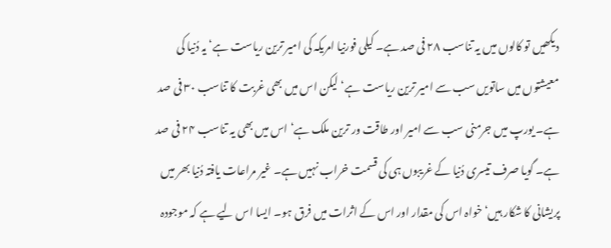دیکھیں تو کالوں میں یہ تناسب ۲۸ فی صد ہے۔ کیلی فورنیا امریکہ کی امیر ترین ریاست ہے‘ یہ دُنیا کی معیشتوں میں ساتویں سب سے امیر ترین ریاست ہے‘ لیکن اس میں بھی غربت کا تناسب ۳۰ فی صد ہے۔ یورپ میں جرمنی سب سے امیر اور طاقت ور ترین ملک ہے‘ اس میں بھی یہ تناسب ۲۴ فی صد ہے۔ گویا صرف تیسری دُنیا کے غریبوں ہی کی قسمت خراب نہیں ہے۔ غیر مراعات یافتہ دُنیا بھر میں پریشانی کا شکار ہیں‘ خواہ اس کی مقدار اور اس کے اثرات میں فرق ہو۔ ایسا اس لیے ہے کہ موجودہ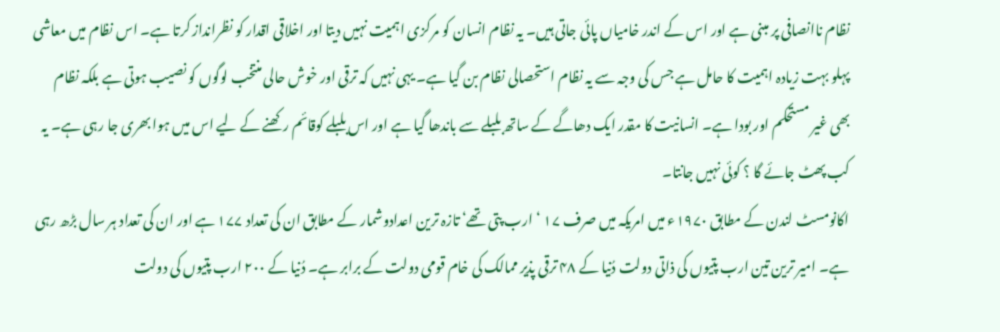نظام ناانصافی پر مبنی ہے اور اس کے اندر خامیاں پائی جاتی ہیں۔ یہ نظام انسان کو مرکزی اہمیت نہیں دیتا اور اخلاقی اقدار کو نظرانداز کرتا ہے۔ اس نظام میں معاشی پہلو بہت زیادہ اہمیت کا حامل ہے جس کی وجہ سے یہ نظام استحصالی نظام بن گیا ہے۔ یہی نہیں کہ ترقی اور خوش حالی منتخب لوگوں کو نصیب ہوتی ہے بلکہ نظام بھی غیر مستحکم اور بودا ہے۔ انسانیت کا مقدر ایک دھاگے کے ساتھ بلبلے سے باندھا گیا ہے اور اس بلبلے کوقائم رکھنے کے لیے اس میں ہوا بھری جا رہی ہے۔ یہ کب پھٹ جائے گا ؟ کوئی نہیں جانتا۔
اکانومسٹ لندن کے مطابق ۱۹۷۰ء میں امریکہ میں صرف ۱۷ ‘ارب پتی تھے‘ تازہ ترین اعدادوشمار کے مطابق ان کی تعداد ۱۷۷ ہے اور ان کی تعداد ہر سال بڑھ رہی ہے۔ امیر ترین تین ارب پتیوں کی ذاتی دولت دُنیا کے ۴۸ ترقی پذیر ممالک کی خام قومی دولت کے برابر ہے۔ دُنیا کے ۲۰۰ ارب پتیوں کی دولت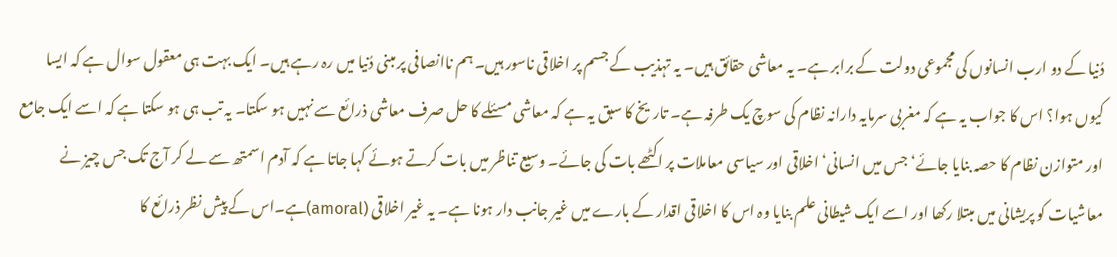دُنیا کے دو ارب انسانوں کی مجموعی دولت کے برابر ہے۔ یہ معاشی حقائق ہیں۔ یہ تہذیب کے جسم پر اخلاقی ناسور ہیں۔ ہم ناانصافی پر مبنی دُنیا میں رہ رہے ہیں۔ ایک بہت ہی معقول سوال ہے کہ ایسا کیوں ہوا؟ اس کا جواب یہ ہے کہ مغربی سرمایہ دارانہ نظام کی سوچ یک طرفہ ہے۔ تاریخ کا سبق یہ ہے کہ معاشی مسئلے کا حل صرف معاشی ذرائع سے نہیں ہو سکتا۔ یہ تب ہی ہو سکتا ہے کہ اسے ایک جامع اور متوازن نظام کا حصہ بنایا جائے‘ جس میں انسانی‘ اخلاقی اور سیاسی معاملات پر اکٹھے بات کی جائے۔ وسیع تناظر میں بات کرتے ہوئے کہا جاتا ہے کہ آدم اسمتھ سے لے کر آج تک جس چیز نے معاشیات کو پریشانی میں مبتلا رکھا اور اسے ایک شیطانی علم بنایا وہ اس کا اخلاقی اقدار کے بارے میں غیر جانب دار ہونا ہے۔ یہ غیر اخلاقی (amoral)ہے۔اس کے پیش نظر ذرائع کا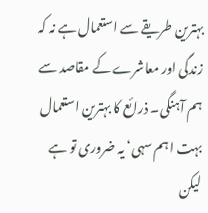بہترین طریقے سے استعمال ہے نہ کہ زندگی اور معاشرے کے مقاصد سے ہم آہنگی۔ ذرائع کا بہترین استعمال بہت اہم سہی‘ یہ ضروری تو ہے لیکن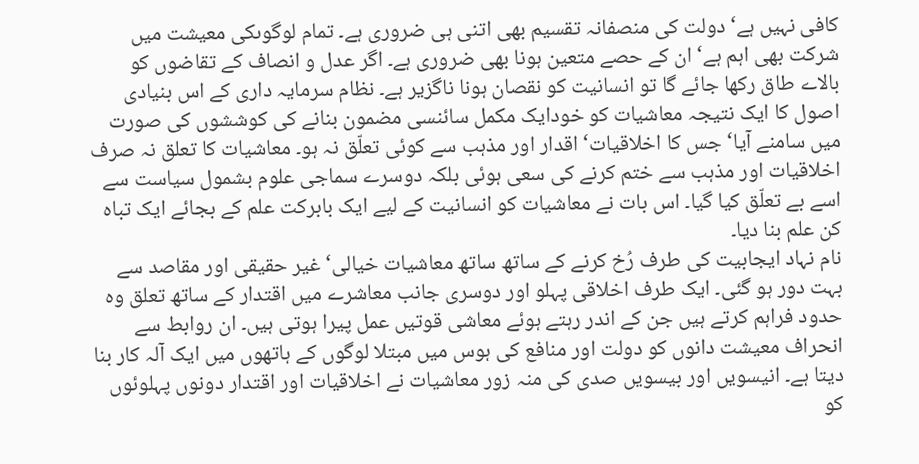کافی نہیں ہے‘ دولت کی منصفانہ تقسیم بھی اتنی ہی ضروری ہے۔ تمام لوگوںکی معیشت میں شرکت بھی اہم ہے‘ ان کے حصے متعین ہونا بھی ضروری ہے۔ اگر عدل و انصاف کے تقاضوں کو بالاے طاق رکھا جائے گا تو انسانیت کو نقصان ہونا ناگزیر ہے۔ نظام سرمایہ داری کے اس بنیادی اصول کا ایک نتیجہ معاشیات کو خودایک مکمل سائنسی مضمون بنانے کی کوششوں کی صورت میں سامنے آیا‘ جس کا اخلاقیات‘ اقدار اور مذہب سے کوئی تعلّق نہ ہو۔ معاشیات کا تعلق نہ صرف اخلاقیات اور مذہب سے ختم کرنے کی سعی ہوئی بلکہ دوسرے سماجی علوم بشمول سیاست سے اسے بے تعلّق کیا گیا۔ اس بات نے معاشیات کو انسانیت کے لیے ایک بابرکت علم کے بجائے ایک تباہ کن علم بنا دیا۔
نام نہاد ایجابیت کی طرف رُخ کرنے کے ساتھ ساتھ معاشیات خیالی‘ غیر حقیقی اور مقاصد سے بہت دور ہو گئی۔ ایک طرف اخلاقی پہلو اور دوسری جانب معاشرے میں اقتدار کے ساتھ تعلق وہ حدود فراہم کرتے ہیں جن کے اندر رہتے ہوئے معاشی قوتیں عمل پیرا ہوتی ہیں۔ ان روابط سے انحراف معیشت دانوں کو دولت اور منافع کی ہوس میں مبتلا لوگوں کے ہاتھوں میں ایک آلہ کار بنا دیتا ہے۔ انیسویں اور بیسویں صدی کی منہ زور معاشیات نے اخلاقیات اور اقتدار دونوں پہلوئوں کو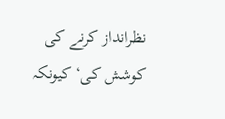نظرانداز کرنے کی کوشش کی‘ کیونکہ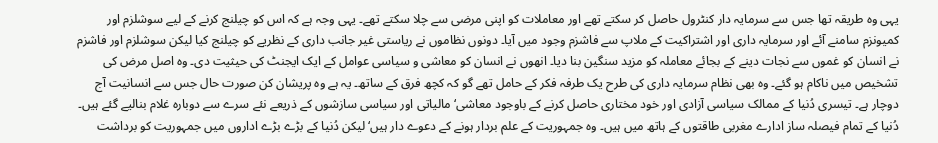یہی وہ طریقہ تھا جس سے سرمایہ دار کنٹرول حاصل کر سکتے تھے اور معاملات کو اپنی مرضی سے چلا سکتے تھے۔ یہی وجہ ہے کہ اس کو چیلنج کرنے کے لیے سوشلزم اور کمیونزم سامنے آئے اور سرمایہ داری اور اشتراکیت کے ملاپ سے فاشزم وجود میں آیا۔ دونوں نظاموں نے ریاستی غیر جانب داری کے نظریے کو چیلنج کیا لیکن سوشلزم اور فاشزم نے انسان کو غموں سے نجات دینے کے بجائے معاملہ کو مزید سنگین بنا دیا۔ انھوں نے انسان کو معاشی و سیاسی عوامل کے ایک ایجنٹ کی حیثیت دی۔ وہ اصل مرض کی تشخیص میں ناکام ہو گئے۔ وہ بھی نظام سرمایہ داری کی طرح یک طرفہ فکر کے حامل تھے گو کہ کچھ فرق کے ساتھ۔ یہ ہے وہ پریشان کن صورت حال جس سے انسانیت آج دوچار ہے۔ تیسری دُنیا کے ممالک سیاسی آزادی اور خود مختاری حاصل کرنے کے باوجود معاشی‘ مالیاتی اور سیاسی سازشوں کے ذریعے نئے سرے سے دوبارہ غلام بنالیے گئے ہیں۔ دُنیا کے تمام فیصلہ ساز ادارے مغربی طاقتوں کے ہاتھ میں ہیں۔ وہ جمہوریت کے علم بردار ہونے کے دعوے دار ہیں‘ لیکن دُنیا کے بڑے بڑے اداروں میں جمہوریت کو برداشت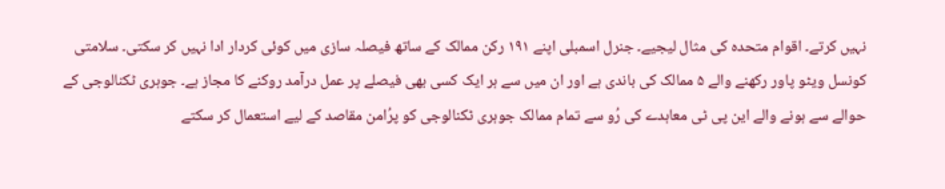نہیں کرتے۔ اقوام متحدہ کی مثال لیجیے۔ جنرل اسمبلی اپنے ۱۹۱ رکن ممالک کے ساتھ فیصلہ سازی میں کوئی کردار ادا نہیں کر سکتی۔ سلامتی کونسل ویٹو پاور رکھنے والے ۵ ممالک کی باندی ہے اور ان میں سے ہر ایک کسی بھی فیصلے پر عمل درآمد روکنے کا مجاز ہے۔ جوہری ٹکنالوجی کے حوالے سے ہونے والے این پی ٹی معاہدے کی رُو سے تمام ممالک جوہری ٹکنالوجی کو پرُامن مقاصد کے لیے استعمال کر سکتے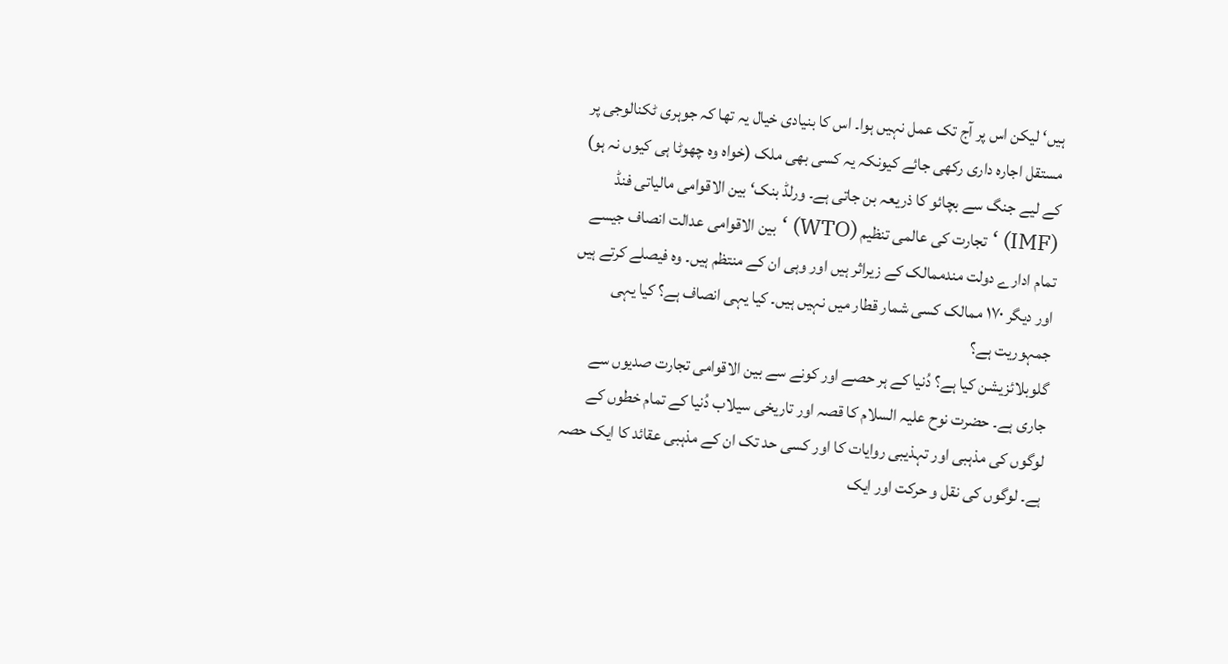ہیں‘ لیکن اس پر آج تک عمل نہیں ہوا۔ اس کا بنیادی خیال یہ تھا کہ جوہری ٹکنالوجی پر مستقل اجارہ داری رکھی جائے کیونکہ یہ کسی بھی ملک (خواہ وہ چھوٹا ہی کیوں نہ ہو) کے لیے جنگ سے بچائو کا ذریعہ بن جاتی ہے۔ ورلڈ بنک‘ بین الاقوامی مالیاتی فنڈ (IMF) ‘ تجارت کی عالمی تنظیم (WTO) ‘ بین الاقوامی عدالت انصاف جیسے تمام ادارے دولت مندممالک کے زیراثر ہیں اور وہی ان کے منتظم ہیں۔ وہ فیصلے کرتے ہیں اور دیگر ۱۷۰ ممالک کسی شمار قطار میں نہیں ہیں۔ کیا یہی انصاف ہے؟ کیا یہی جمہوریت ہے؟
گلوبلائزیشن کیا ہے؟ دُنیا کے ہر حصے اور کونے سے بین الاقوامی تجارت صدیوں سے جاری ہے۔ حضرت نوح علیہ السلام کا قصہ اور تاریخی سیلاب دُنیا کے تمام خطوں کے لوگوں کی مذہبی اور تہذیبی روایات کا اور کسی حد تک ان کے مذہبی عقائد کا ایک حصہ ہے۔ لوگوں کی نقل و حرکت اور ایک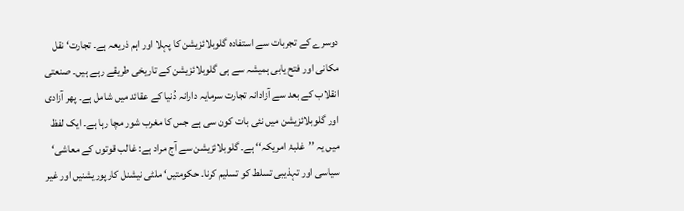دوسرے کے تجربات سے استفادہ گلوبلائزیشن کا پہلا اور اہم ذریعہ ہے۔ تجارت‘ نقل مکانی اور فتح یابی ہمیشہ سے ہی گلوبلائزیشن کے تاریخی طریقے رہے ہیں۔ صنعتی انقلاب کے بعد سے آزادانہ تجارت سرمایہ دارانہ دُنیا کے عقائد میں شامل ہے۔ پھر آزادی اور گلوبلائزیشن میں نئی بات کون سی ہے جس کا مغرب شور مچا رہا ہے۔ ایک لفظ میں یہ ’’غلبۂ امریکہ‘‘ ہے۔ گلوبلائزیشن سے آج مراد ہے: غالب قوتوں کے معاشی‘ سیاسی اور تہذیبی تسلط کو تسلیم کرنا۔ حکومتیں‘ ملٹی نیشنل کارپوریشنیں اور غیر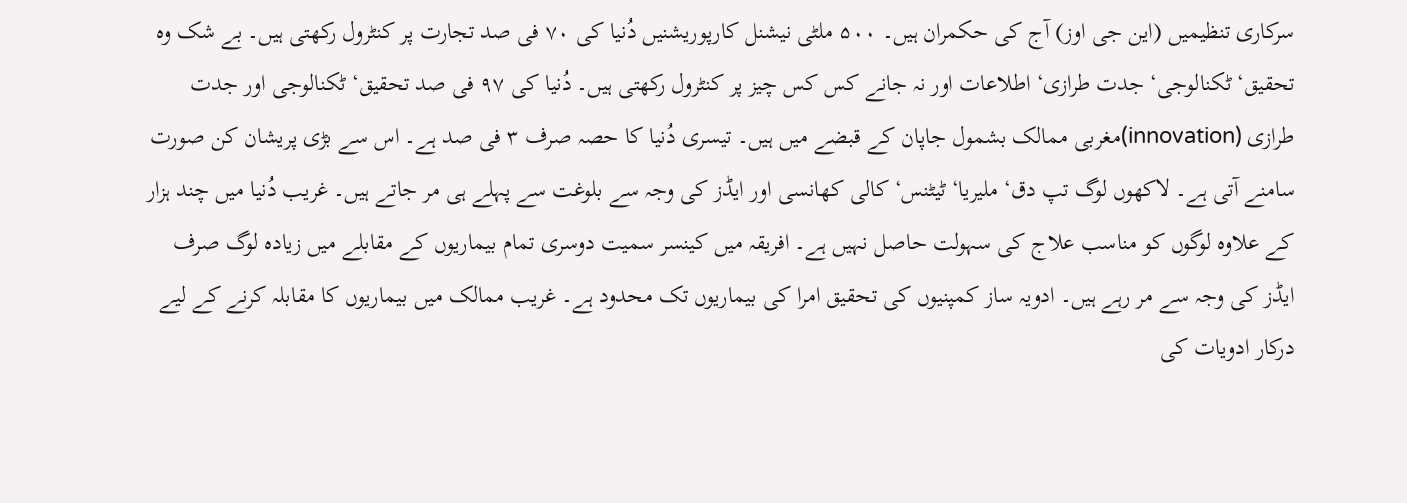سرکاری تنظیمیں (این جی اوز) آج کی حکمران ہیں۔ ۵۰۰ ملٹی نیشنل کارپوریشنیں دُنیا کی ۷۰ فی صد تجارت پر کنٹرول رکھتی ہیں۔ بے شک وہ تحقیق‘ ٹکنالوجی‘ جدت طرازی‘ اطلاعات اور نہ جانے کس کس چیز پر کنٹرول رکھتی ہیں۔ دُنیا کی ۹۷ فی صد تحقیق‘ ٹکنالوجی اور جدت طرازی (innovation)مغربی ممالک بشمول جاپان کے قبضے میں ہیں۔ تیسری دُنیا کا حصہ صرف ۳ فی صد ہے۔ اس سے بڑی پریشان کن صورت سامنے آتی ہے۔ لاکھوں لوگ تپ دق‘ ملیریا‘ ٹیٹنس‘ کالی کھانسی اور ایڈز کی وجہ سے بلوغت سے پہلے ہی مر جاتے ہیں۔ غریب دُنیا میں چند ہزار کے علاوہ لوگوں کو مناسب علاج کی سہولت حاصل نہیں ہے۔ افریقہ میں کینسر سمیت دوسری تمام بیماریوں کے مقابلے میں زیادہ لوگ صرف ایڈز کی وجہ سے مر رہے ہیں۔ ادویہ ساز کمپنیوں کی تحقیق امرا کی بیماریوں تک محدود ہے۔ غریب ممالک میں بیماریوں کا مقابلہ کرنے کے لیے درکار ادویات کی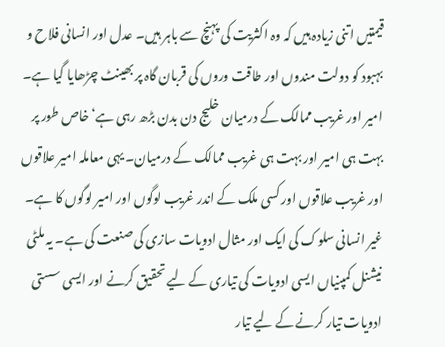قیمتیں اتنی زیادہ ہیں کہ وہ اکثریت کی پہنچ سے باہر ہیں۔ عدل اور انسانی فلاح و بہبود کو دولت مندوں اور طاقت وروں کی قربان گاہ پر بھینٹ چڑھایا گیا ہے۔ امیر اور غریب ممالک کے درمیان خلیج دن بدن بڑھ رہی ہے‘ خاص طور پر بہت ہی امیر اور بہت ہی غریب ممالک کے درمیان۔ یہی معاملہ امیر علاقوں اور غریب علاقوں اور کسی ملک کے اندر غریب لوگوں اور امیر لوگوں کا ہے۔
غیر انسانی سلوک کی ایک اور مثال ادویات سازی کی صنعت کی ہے۔ یہ ملٹی نیشنل کمپنیاں ایسی ادویات کی تیاری کے لیے تحقیق کرنے اور ایسی سستی ادویات تیار کرنے کے لیے تیار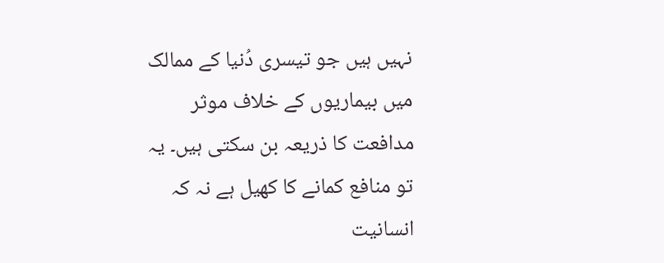نہیں ہیں جو تیسری دُنیا کے ممالک میں بیماریوں کے خلاف موثر مدافعت کا ذریعہ بن سکتی ہیں۔ یہ تو منافع کمانے کا کھیل ہے نہ کہ انسانیت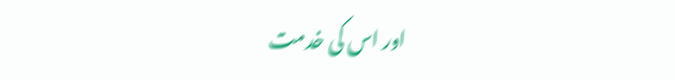اور اس کی خدمت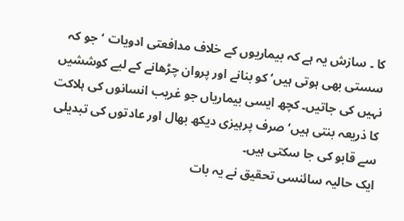کا ۔ سازش یہ ہے کہ بیماریوں کے خلاف مدافعتی ادویات ‘جو کہ سستی بھی ہوتی ہیں‘ کو بنانے اور پروان چڑھانے کے لیے کوششیں نہیں کی جاتیں۔ کچھ ایسی بیماریاں جو غریب انسانوں کی ہلاکت کا ذریعہ بنتی ہیں‘ صرف پرہیزی دیکھ بھال اور عادتوں کی تبدیلی سے قابو کی جا سکتی ہیں۔
ایک حالیہ سائنسی تحقیق نے یہ بات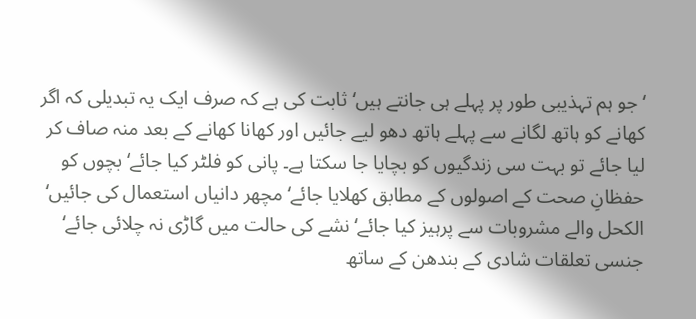‘جو ہم تہذیبی طور پر پہلے ہی جانتے ہیں‘ ثابت کی ہے کہ صرف ایک یہ تبدیلی کہ اگر کھانے کو ہاتھ لگانے سے پہلے ہاتھ دھو لیے جائیں اور کھانا کھانے کے بعد منہ صاف کر لیا جائے تو بہت سی زندگیوں کو بچایا جا سکتا ہے۔ پانی کو فلٹر کیا جائے‘ بچوں کو حفظانِ صحت کے اصولوں کے مطابق کھلایا جائے‘ مچھر دانیاں استعمال کی جائیں‘ الکحل والے مشروبات سے پرہیز کیا جائے‘ نشے کی حالت میں گاڑی نہ چلائی جائے‘ جنسی تعلقات شادی کے بندھن کے ساتھ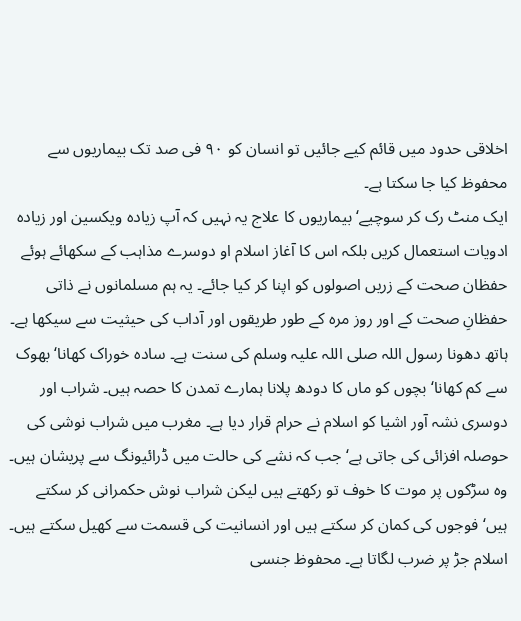اخلاقی حدود میں قائم کیے جائیں تو انسان کو ۹۰ فی صد تک بیماریوں سے محفوظ کیا جا سکتا ہے۔
ایک منٹ رک کر سوچیے‘ بیماریوں کا علاج یہ نہیں کہ آپ زیادہ ویکسین اور زیادہ ادویات استعمال کریں بلکہ اس کا آغاز اسلام او دوسرے مذاہب کے سکھائے ہوئے حفظان صحت کے زریں اصولوں کو اپنا کر کیا جائے۔ یہ ہم مسلمانوں نے ذاتی حفظانِ صحت کے اور روز مرہ کے طور طریقوں اور آداب کی حیثیت سے سیکھا ہے۔ ہاتھ دھونا رسول اللہ صلی اللہ علیہ وسلم کی سنت ہے۔ سادہ خوراک کھانا‘ بھوک سے کم کھانا‘ بچوں کو ماں کا دودھ پلانا ہمارے تمدن کا حصہ ہیں۔ شراب اور دوسری نشہ آور اشیا کو اسلام نے حرام قرار دیا ہے۔ مغرب میں شراب نوشی کی حوصلہ افزائی کی جاتی ہے‘ جب کہ نشے کی حالت میں ڈرائیونگ سے پریشان ہیں۔ وہ سڑکوں پر موت کا خوف تو رکھتے ہیں لیکن شراب نوش حکمرانی کر سکتے ہیں‘ فوجوں کی کمان کر سکتے ہیں اور انسانیت کی قسمت سے کھیل سکتے ہیں۔ اسلام جڑ پر ضرب لگاتا ہے۔ محفوظ جنسی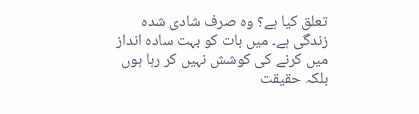تعلق کیا ہے؟ وہ صرف شادی شدہ زندگی ہے۔ میں بات کو بہت سادہ انداز میں کرنے کی کوشش نہیں کر رہا ہوں بلکہ حقیقت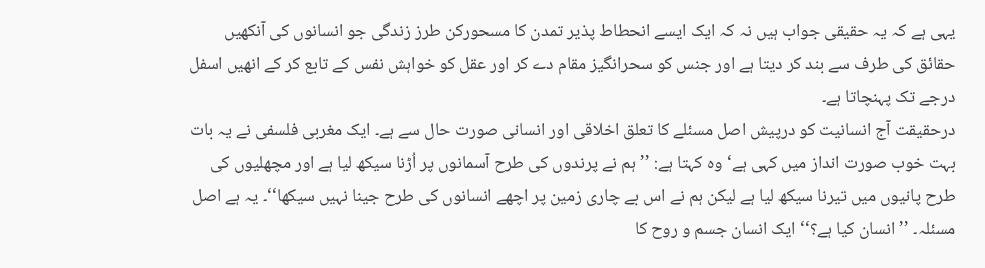یہی ہے کہ یہ حقیقی جواب ہیں نہ کہ ایک ایسے انحطاط پذیر تمدن کا مسحورکن طرز زندگی جو انسانوں کی آنکھیں حقائق کی طرف سے بند کر دیتا ہے اور جنس کو سحرانگیز مقام دے کر اور عقل کو خواہش نفس کے تابع کر کے انھیں اسفل درجے تک پہنچاتا ہے۔
درحقیقت آج انسانیت کو درپیش اصل مسئلے کا تعلق اخلاقی اور انسانی صورت حال سے ہے۔ ایک مغربی فلسفی نے یہ بات بہت خوب صورت انداز میں کہی ہے‘ وہ کہتا ہے: ’’ہم نے پرندوں کی طرح آسمانوں پر اُڑنا سیکھ لیا ہے اور مچھلیوں کی طرح پانیوں میں تیرنا سیکھ لیا ہے لیکن ہم نے اس بے چاری زمین پر اچھے انسانوں کی طرح جینا نہیں سیکھا‘‘۔ یہ ہے اصل مسئلہ۔ ’’انسان کیا ہے؟‘‘ ایک انسان جسم و روح کا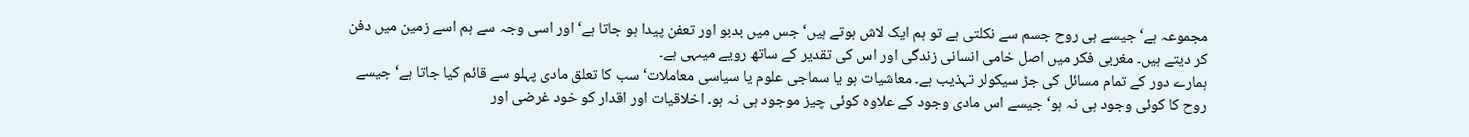مجموعہ ہے‘ جیسے ہی روح جسم سے نکلتی ہے تو ہم ایک لاش ہوتے ہیں‘ جس میں بدبو اور تعفن پیدا ہو جاتا ہے‘ اور اسی وجہ سے ہم اسے زمین میں دفن کر دیتے ہیں۔ مغربی فکر میں اصل خامی انسانی زندگی اور اس کی تقدیر کے ساتھ رویے میںہی ہے۔
ہمارے دور کے تمام مسائل کی جڑ سیکولر تہذیب ہے۔ معاشیات ہو یا سماجی علوم یا سیاسی معاملات‘ سب کا تعلق مادی پہلو سے قائم کیا جاتا ہے‘ جیسے روح کا کوئی وجود ہی نہ ہو‘ جیسے اس مادی وجود کے علاوہ کوئی چیز موجود ہی نہ ہو۔ اخلاقیات اور اقدار کو خود غرضی اور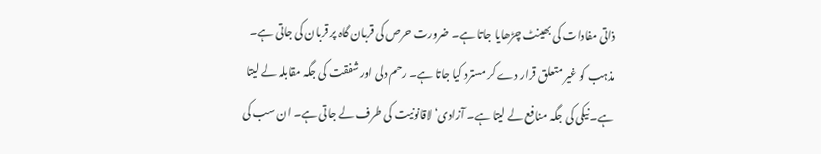ذاتی مفادات کی بھینٹ چڑھایا جاتا ہے۔ ضرورت حرص کی قربان گاہ پر قربان کی جاتی ہے۔ مذہب کو غیر متعلق قرار دے کر مسترد کیا جاتا ہے۔ رحم دلی اور شفقت کی جگہ مقابلہ لے لیتا ہے۔ نیکی کی جگہ منافع لے لیتا ہے۔ آزادی‘ لاقانونیت کی طرف لے جاتی ہے۔ ان سب کی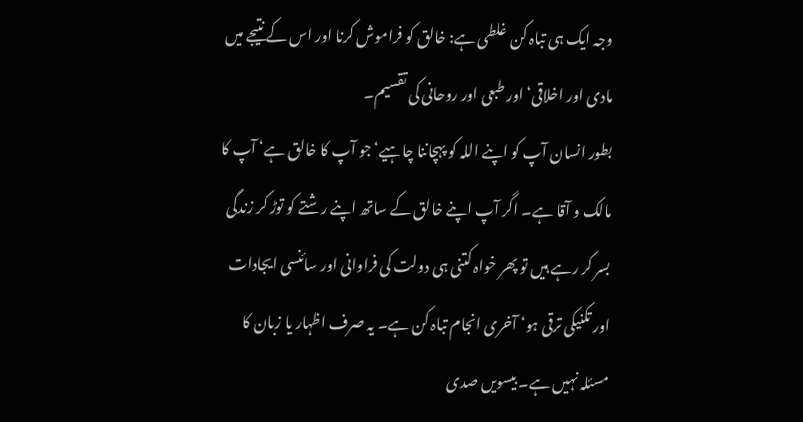وجہ ایک ہی تباہ کن غلطی ہے: خالق کو فراموش کرنا اور اس کے نتیجے میں مادی اور اخلاقی‘ اور طبعی اور روحانی کی تقسیم۔
بطور انسان آپ کو اپنے اللہ کو پہچاننا چاہیے‘ جو آپ کا خالق ہے‘ آپ کا مالک و آقا ہے۔ اگر آپ اپنے خالق کے ساتھ اپنے رشتے کو توڑ کر زندگی بسر کر رہے ہیں تو پھر خواہ کتنی ہی دولت کی فراوانی اور سائنسی ایجادات اور تکنیکی ترقی ہو‘ آخری انجام تباہ کن ہے۔ یہ صرف اظہار یا زبان کا مسئلہ نہیں ہے۔ بیسویں صدی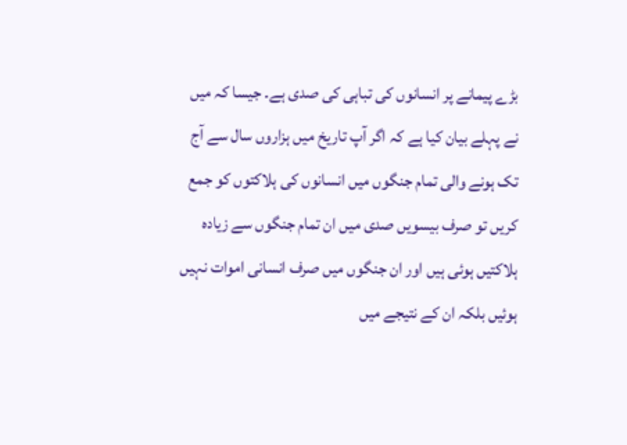بڑے پیمانے پر انسانوں کی تباہی کی صدی ہے۔ جیسا کہ میں نے پہلے بیان کیا ہے کہ اگر آپ تاریخ میں ہزاروں سال سے آج تک ہونے والی تمام جنگوں میں انسانوں کی ہلاکتوں کو جمع کریں تو صرف بیسویں صدی میں ان تمام جنگوں سے زیادہ ہلاکتیں ہوئی ہیں اور ان جنگوں میں صرف انسانی اموات نہیں ہوئیں بلکہ ان کے نتیجے میں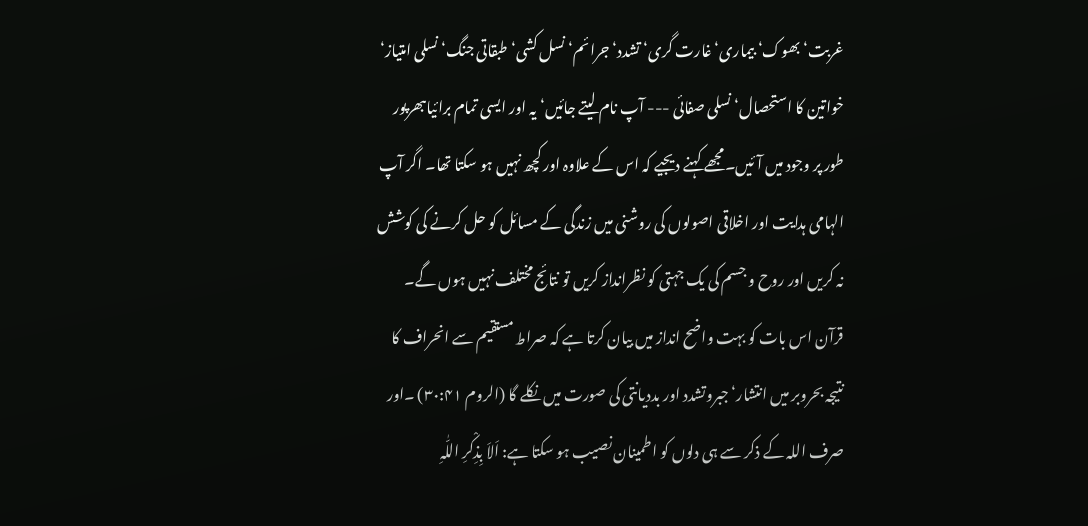غربت‘ بھوک‘ بیماری‘ غارت گری‘ تشدد‘ جرائم‘ نسل کشی‘ طبقاتی جنگ‘ نسلی امتیاز‘ خواتین کا استحصال‘ نسلی صفائی --- آپ نام لیتے جائیں‘ یہ اور ایسی تمام برائیاںبھرپور طور پر وجود میں آئیں۔مجھے کہنے دیجیے کہ اس کے علاوہ اور کچھ نہیں ہو سکتا تھا۔ اگر آپ الہامی ہدایت اور اخلاقی اصولوں کی روشنی میں زندگی کے مسائل کو حل کرنے کی کوشش نہ کریں اور روح و جسم کی یک جہتی کو نظرانداز کریں تو نتائج مختلف نہیں ہوں گے۔ قرآن اس بات کو بہت واضح انداز میں بیان کرتا ہے کہ صراط مستقیم سے انحراف کا نتیجہ بحروبر میں انتشار‘جبروتشدد اور بددیانتی کی صورت میں نکلے گا (الروم ۳۰:۴۱) ۔اور صرف اللہ کے ذکر سے ہی دلوں کو اطمینان نصیب ہو سکتا ہے: اَلاَ بِذِکْرِ اللّٰہِ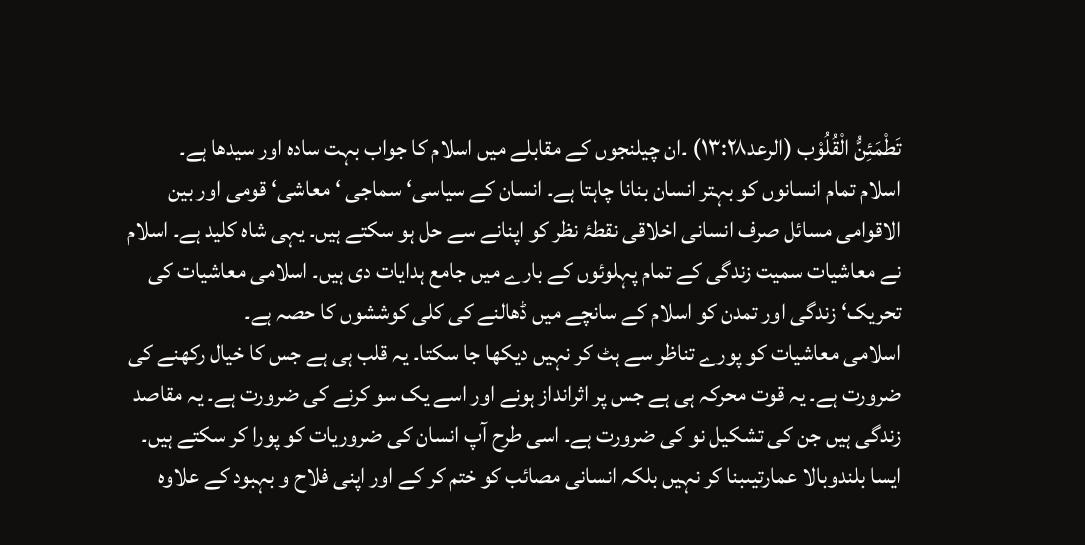تَطْمَئِنُّ الْقُلُوْب (الرعد۱۳:۲۸) ۔ان چیلنجوں کے مقابلے میں اسلام کا جواب بہت سادہ اور سیدھا ہے۔
اسلام تمام انسانوں کو بہتر انسان بنانا چاہتا ہے۔ انسان کے سیاسی‘ سماجی ‘ معاشی‘ قومی اور بین الاقوامی مسائل صرف انسانی اخلاقی نقطۂ نظر کو اپنانے سے حل ہو سکتے ہیں۔ یہی شاہ کلید ہے۔ اسلام نے معاشیات سمیت زندگی کے تمام پہلوئوں کے بارے میں جامع ہدایات دی ہیں۔ اسلامی معاشیات کی تحریک‘ زندگی اور تمدن کو اسلام کے سانچے میں ڈھالنے کی کلی کوششوں کا حصہ ہے۔
اسلامی معاشیات کو پورے تناظر سے ہٹ کر نہیں دیکھا جا سکتا۔ یہ قلب ہی ہے جس کا خیال رکھنے کی ضرورت ہے۔ یہ قوت محرکہ ہی ہے جس پر اثرانداز ہونے اور اسے یک سو کرنے کی ضرورت ہے۔ یہ مقاصد زندگی ہیں جن کی تشکیل نو کی ضرورت ہے۔ اسی طرح آپ انسان کی ضروریات کو پورا کر سکتے ہیں۔ ایسا بلندوبالا عمارتیںبنا کر نہیں بلکہ انسانی مصائب کو ختم کر کے اور اپنی فلاح و بہبود کے علاوہ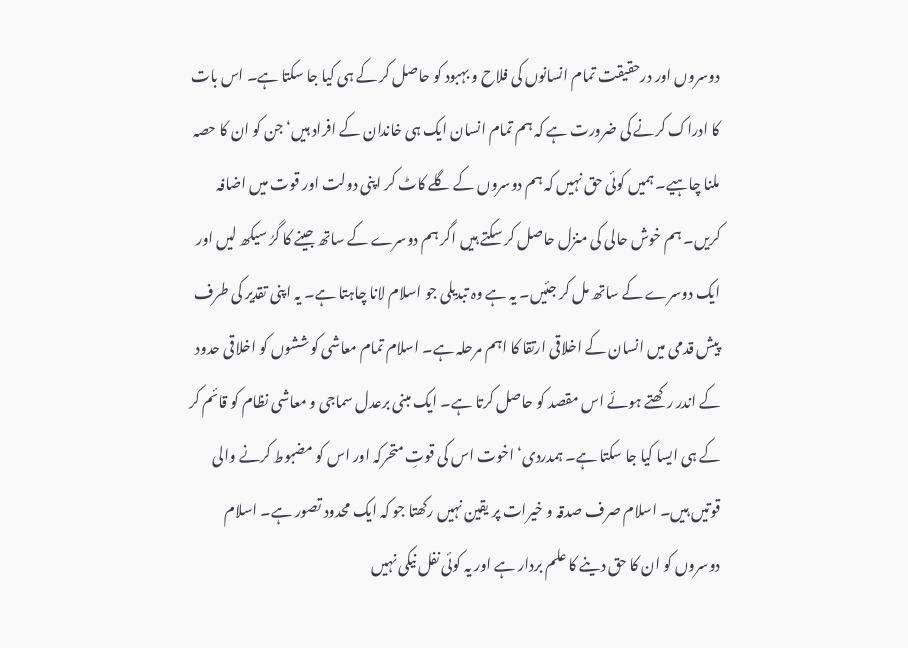دوسروں اور درحقیقت تمام انسانوں کی فلاح و بہبود کو حاصل کر کے ہی کیا جا سکتا ہے۔ اس بات کا ادراک کرنے کی ضرورت ہے کہ ہم تمام انسان ایک ہی خاندان کے افراد ہیں‘ جن کو ان کا حصہ ملنا چاہیے۔ ہمیں کوئی حق نہیں کہ ہم دوسروں کے گلے کاٹ کر اپنی دولت اور قوت میں اضافہ کریں۔ ہم خوش حالی کی منزل حاصل کر سکتے ہیں اگر ہم دوسرے کے ساتھ جینے کا گرُ سیکھ لیں اور ایک دوسرے کے ساتھ مل کر جئیں۔ یہ ہے وہ تبدیلی جو اسلام لانا چاہتا ہے۔ یہ اپنی تقدیر کی طرف پیش قدمی میں انسان کے اخلاقی ارتقا کا اہم مرحلہ ہے۔ اسلام تمام معاشی کوششوں کو اخلاقی حدود کے اندر رکھتے ہوئے اس مقصد کو حاصل کرتا ہے۔ ایک مبنی برعدل سماجی و معاشی نظام کو قائم کر کے ہی ایسا کیا جا سکتا ہے۔ ہمدردی‘ اخوت اس کی قوتِ متحرکہ اور اس کو مضبوط کرنے والی قوتیں ہیں۔ اسلام صرف صدقہ و خیرات پر یقین نہیں رکھتا جو کہ ایک محدود تصور ہے۔ اسلام دوسروں کو ان کا حق دینے کا علم بردار ہے اور یہ کوئی نفل نیکی نہیں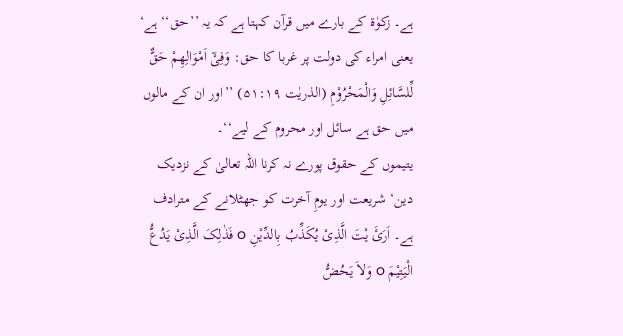ہے۔ زکوٰۃ کے بارے میں قرآن کہتا ہے کہ یہ ’’حق‘‘ ہے‘ یعنی امراء کی دولت پر غربا کا حق: وَفِیْٓ اَمْوَالِھِمْ حَقٌّ لِّلسَّائِلِ وَالْمَحْرُوْمِ (الذریٰت ۵۱:۱۹) ’’اور ان کے مالوں میں حق ہے سائل اور محروم کے لیے‘‘۔
یتیموں کے حقوق پورے نہ کرنا اللہ تعالیٰ کے نزدیک دین‘ شریعت اور یومِ آخرت کو جھٹلانے کے مترادف ہے۔ اَرَئَ یْتَ الَّذِیْ یُکَذِّبُ بِالدِّیْنِ o فَذٰلِکَ الَّذِیْ یَدُعُّ الْیَتِیْمَ o وَلاَ یَحُضُّ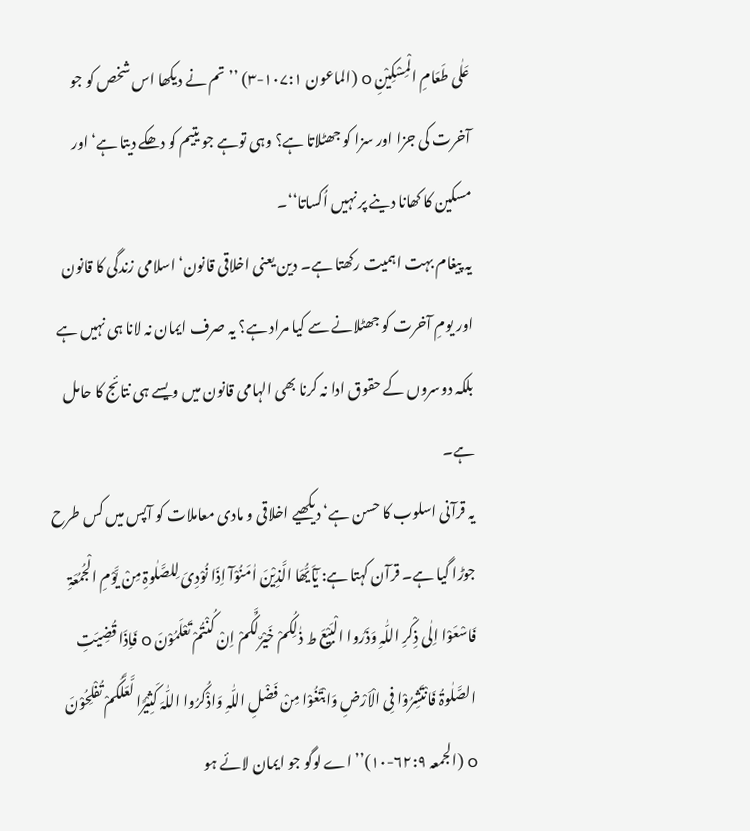عَلٰی طَعَامِ الْمِسْکِیْنِ o (الماعون ۱۰۷:۱-۳) ’’تم نے دیکھا اس شخص کو جو آخرت کی جزا اور سزا کو جھٹلاتا ہے؟ وہی توہے جو یتیم کو دھکے دیتا ہے‘ اور مسکین کا کھانا دینے پر نہیں اُکساتا‘‘۔
یہ پیغام بہت اہمیت رکھتا ہے۔ دین یعنی اخلاقی قانون‘ اسلامی زندگی کا قانون اور یومِ آخرت کو جھٹلانے سے کیا مراد ہے؟ یہ صرف ایمان نہ لانا ہی نہیں ہے بلکہ دوسروں کے حقوق ادا نہ کرنا بھی الہامی قانون میں ویسے ہی نتائج کا حامل ہے۔
یہ قرآنی اسلوب کا حسن ہے‘ دیکھیے اخلاقی و مادی معاملات کو آپس میں کس طرح جوڑا گیا ہے۔ قرآن کہتا ہے: یٰٓاَیُّھَا الَّذِیْنَ اٰمَنُوْآ اِذَا نُوْدِیَ لِلصَّلٰوۃِ مِنْ یَّوْمِ الْجُمُعَۃِ فَاسْعَوْا اِلٰی ذِکْرِ اللّٰہِ وَذَرُوا الْبَیْعَ ط ذٰلِکُمْ خَیْرٌلَّکُمْ اِنْ کُنْتُمْ تَعْلَمُوْنَ o فَاِذَا قُضِیَتِ الصَّلٰوۃُ فَانْتَشِرُوْا فِی الْاَرْضِ وَابْتَغُوْا مِنْ فَضْلِ اللّٰہِ وَاذْکُرُوا اللّٰہَ کَثِیْرًا لَّعَلَّکُمْ تُفْلِحُوْنَ o (الجمعہ ۶۲:۹-۱۰)’’اے لوگو جو ایمان لائے ہو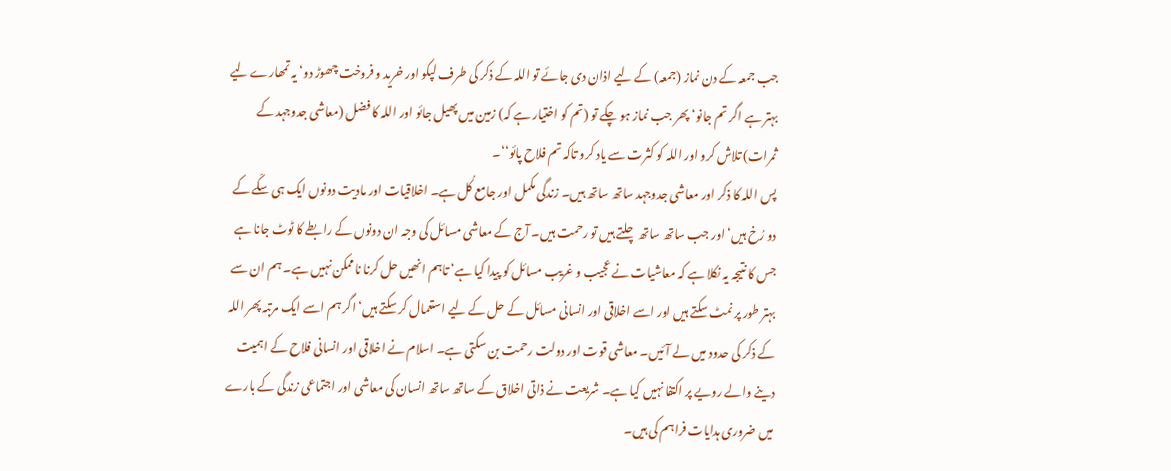جب جمعہ کے دن نماز (جمعہ) کے لیے اذان دی جائے تو اللہ کے ذکر کی طرف لپکو اور خرید و فروخت چھوڑ دو‘ یہ تمھارے لیے بہتر ہے اگر تم جانو‘ پھر جب نماز ہو چکے تو (تم کو اختیار ہے کہ) زمین میں پھیل جائو اور اللہ کا فضل (معاشی جدوجہد کے ثمرات) تلاش کرو اور اللہ کو کثرت سے یاد کرو تاکہ تم فلاح پائو‘‘۔
پس اللہ کا ذکر اور معاشی جدوجہد ساتھ ساتھ ہیں۔ زندگی مکمل اور جامع کُل ہے۔ اخلاقیات اور مادیت دونوں ایک ہی سکّے کے دو رُخ ہیں‘ اور جب ساتھ ساتھ چلتے ہیں تو رحمت ہیں۔ آج کے معاشی مسائل کی وجہ ان دونوں کے رابطے کا ٹوٹ جانا ہے جس کا نتیجہ یہ نکلا ہے کہ معاشیات نے عجیب و غریب مسائل کو پیدا کیا ہے‘ تاہم انھیں حل کرنا ناممکن نہیں ہے۔ ہم ان سے بہتر طور پر نمٹ سکتے ہیں اور اسے اخلاقی اور انسانی مسائل کے حل کے لیے استعمال کر سکتے ہیں‘ اگر ہم اسے ایک مرتبہ پھر اللہ کے ذکر کی حدود میں لے آئیں۔ معاشی قوت اور دولت رحمت بن سکتی ہے۔ اسلام نے اخلاقی اور انسانی فلاح کے اہمیت دینے والے رویے پر اکتفا نہیں کیا ہے۔ شریعت نے ذاتی اخلاق کے ساتھ ساتھ انسان کی معاشی اور اجتماعی زندگی کے بارے میں ضروری ہدایات فراہم کی ہیں۔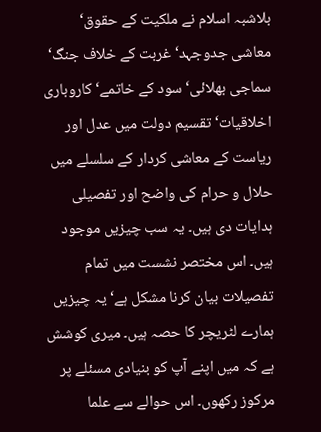بلاشبہ اسلام نے ملکیت کے حقوق‘ معاشی جدوجہد‘ غربت کے خلاف جنگ‘ سماجی بھلائی‘ سود کے خاتمے‘ کاروباری اخلاقیات‘ تقسیم دولت میں عدل اور ریاست کے معاشی کردار کے سلسلے میں حلال و حرام کی واضح اور تفصیلی ہدایات دی ہیں۔ یہ سب چیزیں موجود ہیں۔ اس مختصر نشست میں تمام تفصیلات بیان کرنا مشکل ہے‘ یہ چیزیں ہمارے لٹریچر کا حصہ ہیں۔ میری کوشش ہے کہ میں اپنے آپ کو بنیادی مسئلے پر مرکوز رکھوں۔ اس حوالے سے علما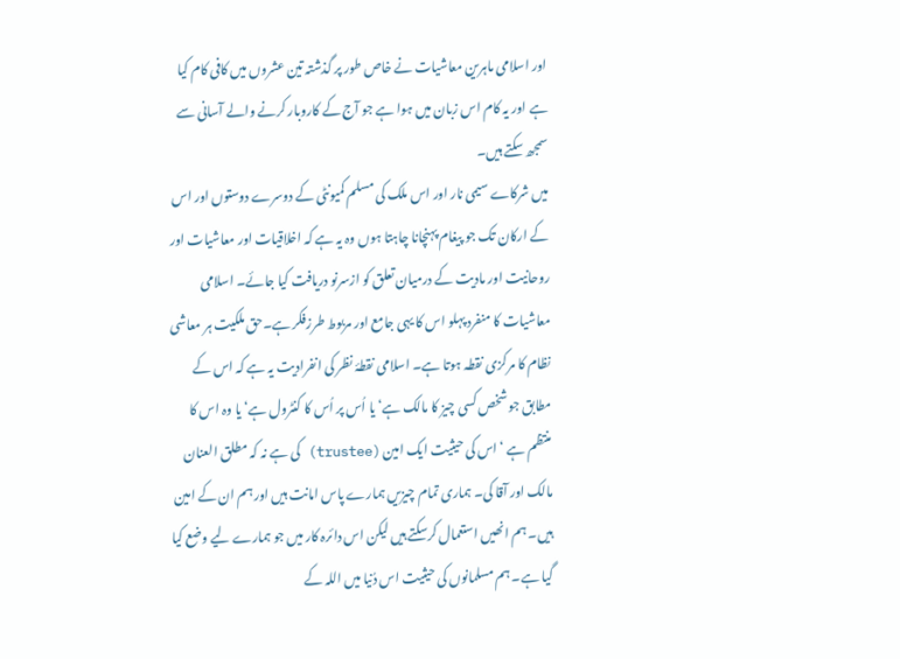اور اسلامی ماہرین معاشیات نے خاص طور پر گذشتہ تین عشروں میں کافی کام کیا ہے اور یہ کام اس زبان میں ہوا ہے جو آج کے کاروبار کرنے والے آسانی سے سمجھ سکتے ہیں۔
میں شرکاے سیمی نار اور اس ملک کی مسلم کمیونٹی کے دوسرے دوستوں اور اس کے ارکان تک جو پیغام پہنچانا چاہتا ہوں وہ یہ ہے کہ اخلاقیات اور معاشیات اور روحانیت اور مادیت کے درمیان تعلق کو ازسرنو دریافت کیا جائے۔ اسلامی معاشیات کا منفرد پہلو اس کا یہی جامع اور مربوط طرزفکر ہے۔حق ملکیت ہر معاشی نظام کا مرکزی نقطہ ہوتا ہے۔ اسلامی نقطۂ نظر کی انفرادیت یہ ہے کہ اس کے مطابق جو شخص کسی چیز کا مالک ہے‘ یا اُس پر اُس کا کنٹرول ہے‘ یا وہ اس کا منتظم ہے ‘ اس کی حیثیت ایک امین (trustee) کی ہے نہ کہ مطلق العنان مالک اور آقا کی۔ ہماری تمام چیزیں ہمارے پاس امانت ہیں اور ہم ان کے امین ہیں۔ ہم انھیں استعمال کرسکتے ہیں لیکن اس دائرہ کار میں جو ہمارے لیے وضع کیا گیا ہے۔ ہم مسلمانوں کی حیثیت اس دُنیا میں اللہ کے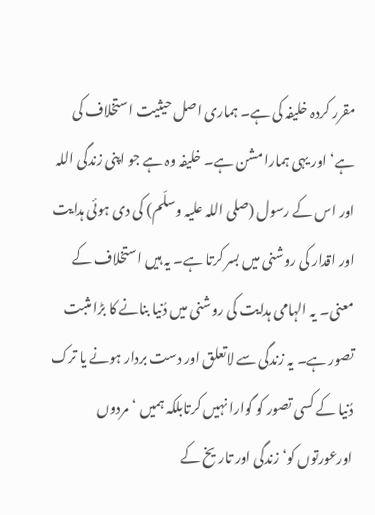مقرر کردہ خلیفہ کی ہے۔ ہماری اصل حیثیت استخلاف کی ہے‘ اور یہی ہمارا مشن ہے۔ خلیفہ وہ ہے جو اپنی زندگی اللہ اور اس کے رسول (صلی اللہ علیہ وسلّم) کی دی ہوئی ہدایت اور اقدار کی روشنی میں بسر کرتا ہے۔ یہ ہیں استخلاف کے معنی۔ یہ الہامی ہدایت کی روشنی میں دُنیا بنانے کا بڑا مثبت تصور ہے۔ یہ زندگی سے لاتعلق اور دست بردار ہونے یا ترک دُنیا کے کسی تصور کو گوارا نہیں کرتابلکہ ہمیں ‘مردوں اورعورتوں کو‘ زندگی اور تاریخ کے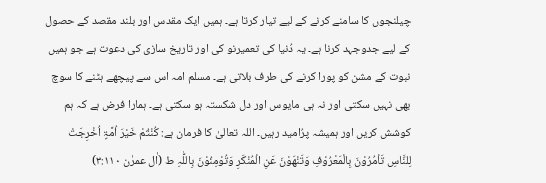چیلنجوں کا سامنے کرنے کے لیے تیار کرتا ہے۔ ہمیں ایک مقدس اور بلند مقصد کے حصول کے لیے جدوجہد کرنا ہے۔ یہ دُنیا کی تعمیرنو کی اور تاریخ سازی کی دعوت ہے جو ہمیں نبوت کے مشن کو پورا کرنے کی طرف بلاتی ہے۔ مسلم امہ اس سے پیچھے ہٹنے کا سوچ بھی نہیں سکتی اور نہ ہی مایوس اور دل شکستہ ہو سکتی ہے۔ ہمارا فرض ہے کہ ہم کوشش کریں اور ہمیشہ پرُامید رہیں۔ اللہ تعالیٰ کا فرمان ہے: کُنْتُمْ خَیْرَ اُمَّۃٍ اُخْرِجَتْ لِلنَّاسِ تَاْمُرُوْنَ بِالْمَعْرُوْفِ وَتَنْھَوْنَ عَنِ الْمُنْکَرِ وَتُوْمِنُوْنَ بِاللّٰہِ ط (اٰل عمرٰن ۳:۱۱۰)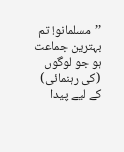’’مسلمانو! تم بہترین جماعت ہو جو لوگوں (کی رہنمائی) کے لیے پیدا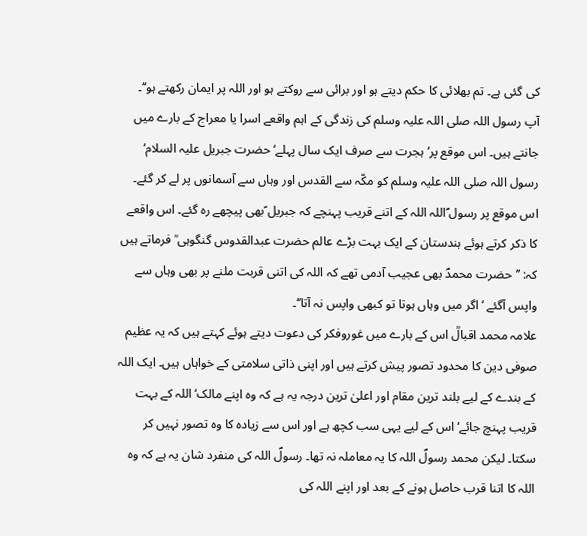کی گئی ہے۔ تم بھلائی کا حکم دیتے ہو اور برائی سے روکتے ہو اور اللہ پر ایمان رکھتے ہو‘‘۔
آپ رسول اللہ صلی اللہ علیہ وسلم کی زندگی کے اہم واقعے اسرا یا معراج کے بارے میں جانتے ہیں۔ اس موقع پر‘ ہجرت سے صرف ایک سال پہلے‘ حضرت جبریل علیہ السلام‘ رسول اللہ صلی اللہ علیہ وسلم کو مکّہ سے القدس اور وہاں سے آسمانوں پر لے کر گئے۔ اس موقع پر رسول ؐاللہ اللہ کے اتنے قریب پہنچے کہ جبریل ؑبھی پیچھے رہ گئے۔ اس واقعے کا ذکر کرتے ہوئے ہندستان کے ایک بہت بڑے عالم حضرت عبدالقدوس گنگوہی ؒ فرماتے ہیں کہ: ’’حضرت محمدؐ بھی عجیب آدمی تھے کہ اللہ کی اتنی قربت ملنے پر بھی وہاں سے واپس آگئے ‘ اگر میں وہاں ہوتا تو کبھی واپس نہ آتا‘‘۔
علامہ محمد اقبالؒ اس کے بارے میں غوروفکر کی دعوت دیتے ہوئے کہتے ہیں کہ یہ عظیم صوفی دین کا محدود تصور پیش کرتے ہیں اور اپنی ذاتی سلامتی کے خواہاں ہیں۔ ایک اللہ کے بندے کے لیے بلند ترین مقام اور اعلیٰ ترین درجہ یہ ہے کہ وہ اپنے مالک‘ اللہ کے بہت قریب پہنچ جائے‘ اس کے لیے یہی سب کچھ ہے اور اس سے زیادہ کا وہ تصور نہیں کر سکتا۔ لیکن محمد رسولؐ اللہ کا یہ معاملہ نہ تھا۔ رسولؐ اللہ کی منفرد شان یہ ہے کہ وہ اللہ کا اتنا قرب حاصل ہونے کے بعد اور اپنے اللہ کی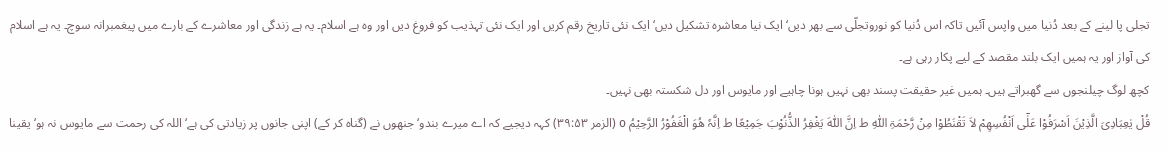تجلی پا لینے کے بعد دُنیا میں واپس آئیں تاکہ اس دُنیا کو نوروتجلّی سے بھر دیں‘ ایک نیا معاشرہ تشکیل دیں‘ ایک نئی تاریخ رقم کریں اور ایک نئی تہذیب کو فروغ دیں اور وہ ہے اسلام۔ یہ ہے زندگی اور معاشرے کے بارے میں پیغمبرانہ سوچ۔ یہ ہے اسلام کی آواز اور یہ ہمیں ایک بلند مقصد کے لیے پکار رہی ہے۔
کچھ لوگ چیلنجوں سے گھبراتے ہیں۔ ہمیں غیر حقیقت پسند بھی نہیں ہونا چاہیے اور مایوس اور دل شکستہ بھی نہیں۔
قُلْ یٰعِبَادِیَ الَّذِیْنَ اَسْرَفُوْا عَلٰٓی اَنْفُسِھِمْ لاَ تَقْنَطُوْا مِنْ رَّحْمَۃِ اللّٰہِ ط اِنَّ اللّٰہَ یَغْفِرُ الذُّنُوْبَ جَمِیْعًا ط اِنَّہٗ ھُوَ الْغَفُوْرُ الرَّحِیْمُ o (الزمر ۳۹:۵۳) کہہ دیجیے کہ اے میرے بندو‘ جنھوں نے (گناہ کر کے) اپنی جانوں پر زیادتی کی ہے‘ اللہ کی رحمت سے مایوس نہ ہو‘ یقینا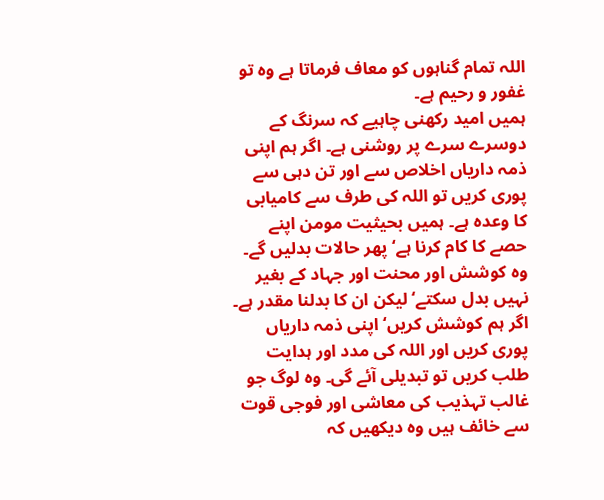اللہ تمام گناہوں کو معاف فرماتا ہے وہ تو غفور و رحیم ہے۔
ہمیں امید رکھنی چاہیے کہ سرنگ کے دوسرے سرے پر روشنی ہے۔ اگر ہم اپنی ذمہ داریاں اخلاص سے اور تن دہی سے پوری کریں تو اللہ کی طرف سے کامیابی کا وعدہ ہے۔ ہمیں بحیثیت مومن اپنے حصے کا کام کرنا ہے‘ پھر حالات بدلیں گے۔ وہ کوشش اور محنت اور جہاد کے بغیر نہیں بدل سکتے‘ لیکن ان کا بدلنا مقدر ہے۔ اگر ہم کوشش کریں‘ اپنی ذمہ داریاں پوری کریں اور اللہ کی مدد اور ہدایت طلب کریں تو تبدیلی آئے گی۔ وہ لوگ جو غالب تہذیب کی معاشی اور فوجی قوت سے خائف ہیں وہ دیکھیں کہ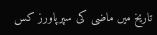تاریخ میں ماضی کی سپرپاورز کس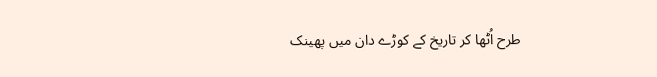طرح اُٹھا کر تاریخ کے کوڑے دان میں پھینک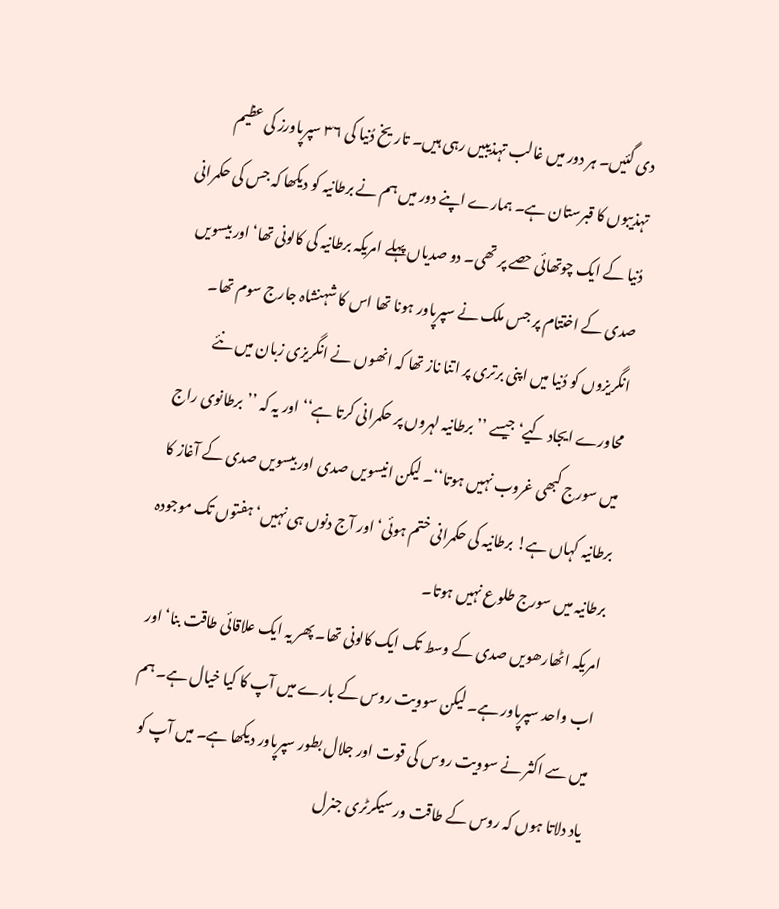دی گئیں۔ ہر دور میں غالب تہذیبیں رہی ہیں۔ تاریخ دُنیا کی ۳۶ سپرپاورز کی عظیم تہذیبوں کا قبرستان ہے۔ ہمارے اپنے دور میں ہم نے برطانیہ کو دیکھا کہ جس کی حکمرانی دُنیا کے ایک چوتھائی حصے پر تھی۔ دو صدیاں پہلے امریکہ برطانیہ کی کالونی تھا‘ اور بیسویں صدی کے اختتام پر جس ملک نے سپرپاور ہونا تھا اس کا شہنشاہ جارج سوم تھا۔ انگریزوں کو دُنیا میں اپنی برتری پر اتنا ناز تھا کہ انھوں نے انگریزی زبان میں نئے محاورے ایجاد کیے‘ جیسے ’’برطانیہ لہروں پر حکمرانی کرتا ہے‘‘ اور یہ کہ ’’برطانوی راج میں سورج کبھی غروب نہیں ہوتا‘‘۔ لیکن انیسویں صدی اور بیسویں صدی کے آغاز کا برطانیہ کہاں ہے! برطانیہ کی حکمرانی ختم ہوئی‘ اور آج دنوں ہی نہیں‘ ہفتوں تک موجودہ برطانیہ میں سورج طلوع نہیں ہوتا۔
امریکہ اٹھارھویں صدی کے وسط تک ایک کالونی تھا۔ پھر یہ ایک علاقائی طاقت بنا‘ اور اب واحد سپرپاور ہے۔ لیکن سوویت روس کے بارے میں آپ کا کیا خیال ہے۔ ہم میں سے اکثر نے سوویت روس کی قوت اور جلال بطور سپرپاور دیکھا ہے۔ میں آپ کو یاد دلاتا ہوں کہ روس کے طاقت ور سیکرٹری جنرل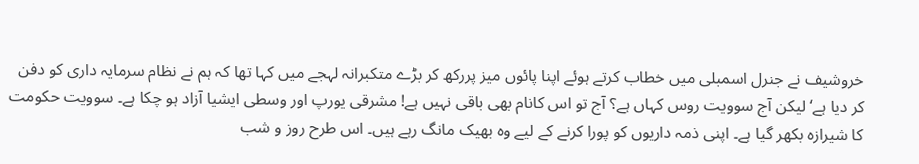خروشیف نے جنرل اسمبلی میں خطاب کرتے ہوئے اپنا پائوں میز پررکھ کر بڑے متکبرانہ لہجے میں کہا تھا کہ ہم نے نظام سرمایہ داری کو دفن کر دیا ہے‘ لیکن آج سوویت روس کہاں ہے؟ آج تو اس کانام بھی باقی نہیں ہے! مشرقی یورپ اور وسطی ایشیا آزاد ہو چکا ہے۔ سوویت حکومت کا شیرازہ بکھر گیا ہے۔ اپنی ذمہ داریوں کو پورا کرنے کے لیے وہ بھیک مانگ رہے ہیں۔ اس طرح روز و شب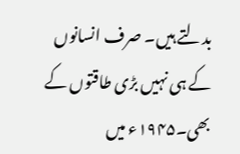بدلتے ہیں۔ صرف انسانوں کے ہی نہیں بڑی طاقتوں کے بھی۔۱۹۴۵ء میں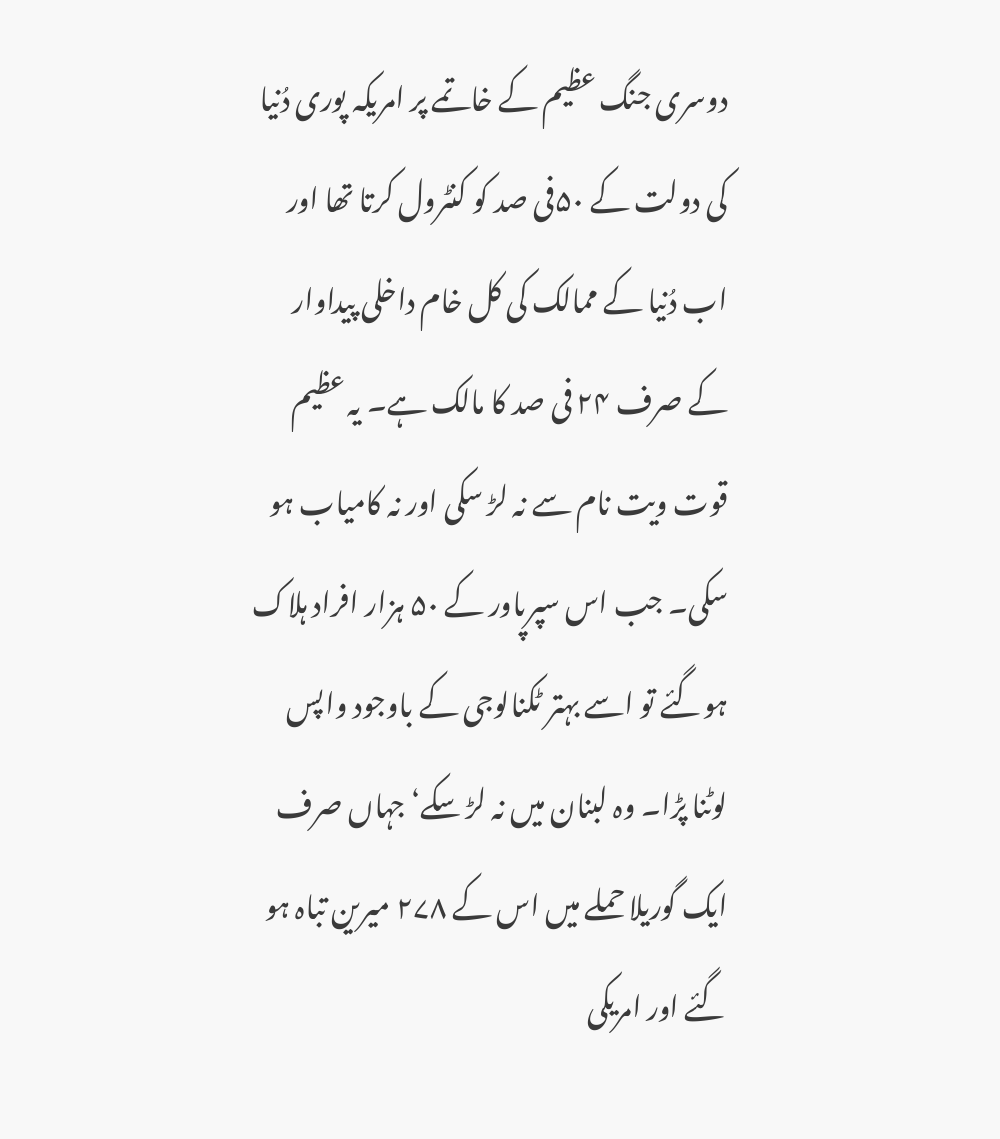دوسری جنگ عظیم کے خاتمے پر امریکہ پوری دُنیا کی دولت کے ۵۰فی صد کو کنٹرول کرتا تھا اور اب دُنیا کے ممالک کی کل خام داخلی پیداوار کے صرف ۲۴ فی صد کا مالک ہے۔ یہ عظیم قوت ویت نام سے نہ لڑ سکی اور نہ کامیاب ہو سکی۔ جب اس سپرپاور کے ۵۰ ہزار افراد ہلاک ہوگئے تو اسے بہتر ٹکنالوجی کے باوجود واپس لوٹنا پڑا۔ وہ لبنان میں نہ لڑ سکے‘ جہاں صرف ایک گوریلا حملے میں اس کے ۲۷۸ میرین تباہ ہو گئے اور امریکی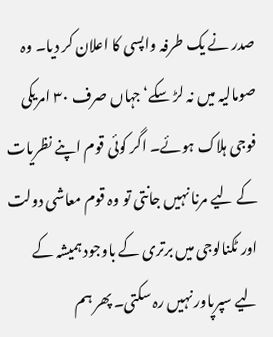صدر نے یک طرفہ واپسی کا اعلان کر دیا۔ وہ صومالیہ میں نہ لڑ سکے‘ جہاں صرف ۳۰ امریکی فوجی ہلاک ہوئے۔ اگر کوئی قوم اپنے نظریات کے لیے مرنا نہیں جانتی تو وہ قوم معاشی دولت اور ٹکنالوجی میں برتری کے باوجود ہمیشہ کے لیے سپرپاور نہیں رہ سکتی۔ پھر ہم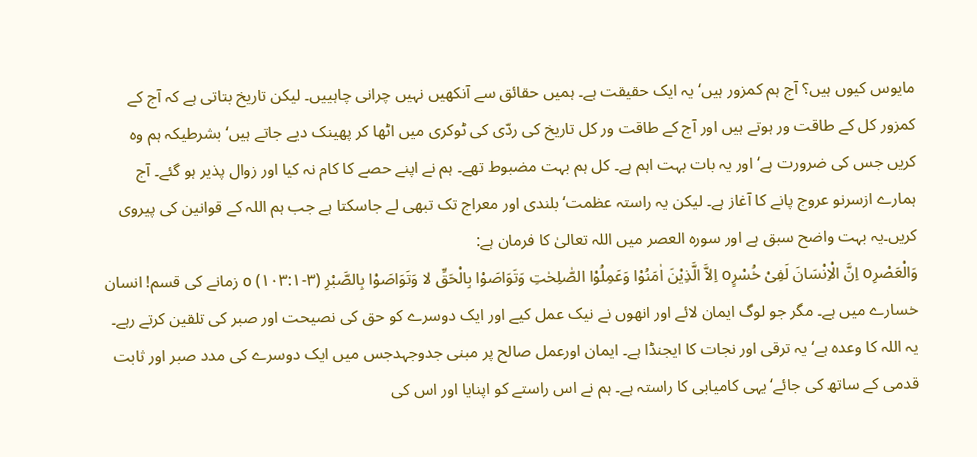مایوس کیوں ہیں؟ آج ہم کمزور ہیں‘ یہ ایک حقیقت ہے۔ ہمیں حقائق سے آنکھیں نہیں چرانی چاہییں۔ لیکن تاریخ بتاتی ہے کہ آج کے کمزور کل کے طاقت ور ہوتے ہیں اور آج کے طاقت ور کل تاریخ کی ردّی کی ٹوکری میں اٹھا کر پھینک دیے جاتے ہیں‘ بشرطیکہ ہم وہ کریں جس کی ضرورت ہے‘ اور یہ بات بہت اہم ہے۔ کل ہم بہت مضبوط تھے۔ ہم نے اپنے حصے کا کام نہ کیا اور زوال پذیر ہو گئے۔ آج ہمارے ازسرنو عروج پانے کا آغاز ہے۔ لیکن یہ راستہ عظمت‘ بلندی اور معراج تک تبھی لے جاسکتا ہے جب ہم اللہ کے قوانین کی پیروی کریں۔یہ بہت واضح سبق ہے اور سورہ العصر میں اللہ تعالیٰ کا فرمان ہے:
وَالْعَصْرِo اِنَّ الْاِنْسَانَ لَفِیْ خُسْرٍo اِلاَّ الَّذِیْنَ اٰمَنُوْا وَعَمِلُوْا الصّٰلِحٰتِ وَتَوَاصَوْا بِالْحَقِّ لا وَتَوَاصَوْا بِالصَّبْرِ o (۱۰۳:۱-۳) زمانے کی قسم! انسان خسارے میں ہے۔ مگر جو لوگ ایمان لائے اور انھوں نے نیک عمل کیے اور ایک دوسرے کو حق کی نصیحت اور صبر کی تلقین کرتے رہے۔
یہ اللہ کا وعدہ ہے‘ یہ ترقی اور نجات کا ایجنڈا ہے۔ ایمان اورعمل صالح پر مبنی جدوجہدجس میں ایک دوسرے کی مدد صبر اور ثابت قدمی کے ساتھ کی جائے‘ یہی کامیابی کا راستہ ہے۔ ہم نے اس راستے کو اپنایا اور اس کی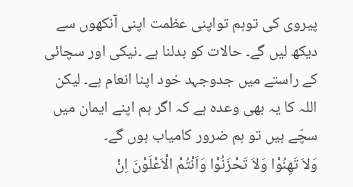پیروی کی توہم تواپنی عظمت اپنی آنکھوں سے دیکھ لیں گے۔ حالات کو بدلنا ہے ۔نیکی اور سچائی کے راستے میں جدوجہد خود اپنا انعام ہے۔ لیکن اللہ کا یہ بھی وعدہ ہے کہ اگر ہم اپنے ایمان میں سچّے ہیں تو ہم ضرور کامیاب ہوں گے۔
وَلاَ تَھِنُوْا وَلاَ تَحْزَنُوْا وَاَنْتُمْ الْاَعْلَوْنَ اِنْ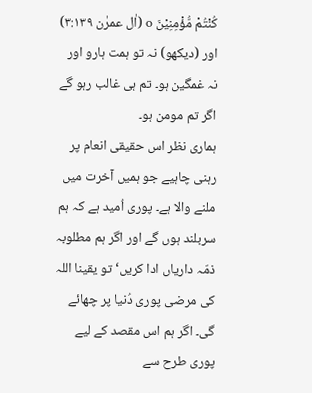کُنْتُمْ مُّؤْمِنِیْنَ o (اٰل عمرٰن ۳:۱۳۹) اور (دیکھو) نہ تو ہمت ہارو اور نہ غمگین ہو۔ تم ہی غالب رہو گے اگر تم مومن ہو۔
ہماری نظر اس حقیقی انعام پر رہنی چاہیے جو ہمیں آخرت میں ملنے والا ہے۔ پوری اُمید ہے کہ ہم سربلند ہوں گے اور اگر ہم مطلوبہ ذمّہ داریاں ادا کریں‘ تو یقینا اللہ کی مرضی پوری دُنیا پر چھائے گی۔ اگر ہم اس مقصد کے لیے پوری طرح سے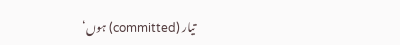تیار (committed) ہوں‘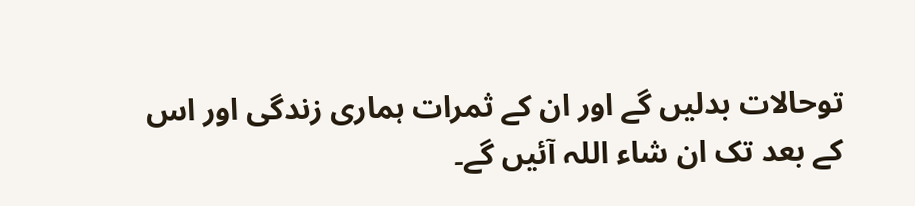توحالات بدلیں گے اور ان کے ثمرات ہماری زندگی اور اس کے بعد تک ان شاء اللہ آئیں گے۔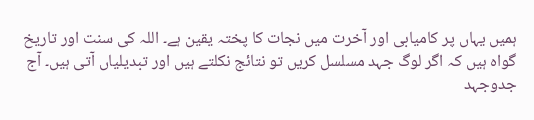ہمیں یہاں پر کامیابی اور آخرت میں نجات کا پختہ یقین ہے۔ اللہ کی سنت اور تاریخ گواہ ہیں کہ اگر لوگ جہد مسلسل کریں تو نتائج نکلتے ہیں اور تبدیلیاں آتی ہیں۔ آج جدوجہد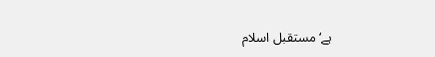ہے‘ مستقبل اسلام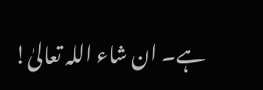ہے۔ ان شاء اللہ تعالیٰ!